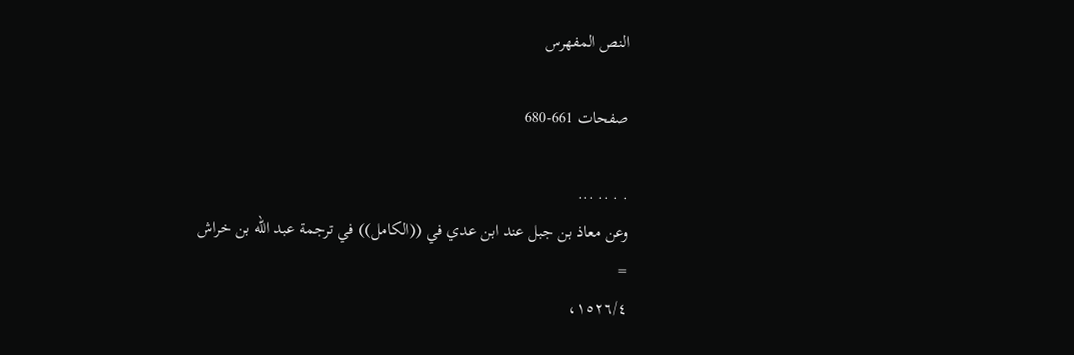النص المفهرس

صفحات 661-680

. . .. ...
وعن معاذ بن جبل عند ابن عدي في ((الكامل)) في ترجمة عبد الله بن خراش
=
١٥٢٦/٤،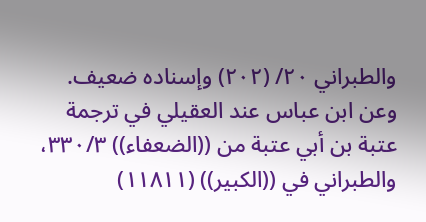والطبراني ٢٠/ (٢٠٢) وإسناده ضعيف.
وعن ابن عباس عند العقيلي في ترجمة عتبة بن أبي عتبة من ((الضعفاء)) ٣٣٠/٣،
والطبراني في ((الكبير)) (١١٨١١)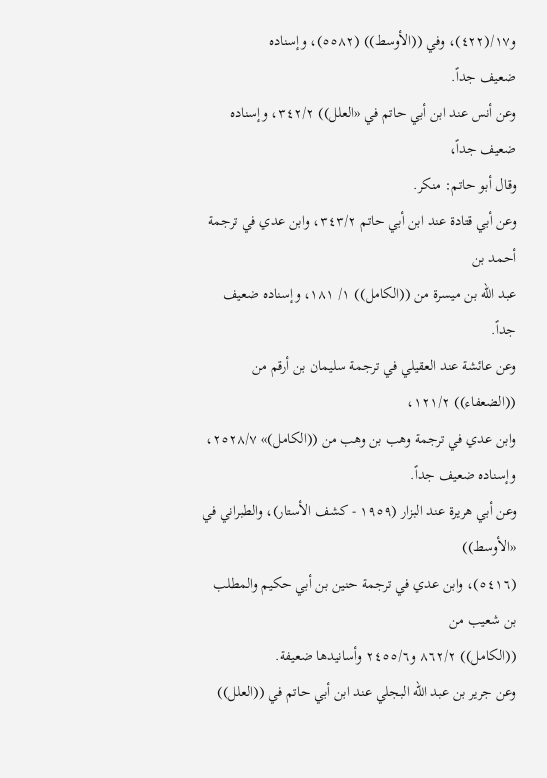و١٧/(٤٢٢)، وفي ((الأوسط)) (٥٥٨٢)، وإسناده
ضعيف جداً.
وعن أنس عند ابن أبي حاتم في «العلل)) ٣٤٢/٢، وإسناده ضعيف جداً،
وقال أبو حاتم: منكر.
وعن أبي قتادة عند ابن أبي حاتم ٣٤٣/٢، وابن عدي في ترجمة أحمد بن
عبد الله بن ميسرة من ((الكامل)) ١/ ١٨١، وإسناده ضعيف جداً.
وعن عائشة عند العقيلي في ترجمة سليمان بن أرقم من ((الضعفاء)) ١٢١/٢،
وابن عدي في ترجمة وهب بن وهب من ((الكامل)» ٢٥٢٨/٧، وإسناده ضعيف جداً.
وعن أبي هريرة عند البزار (١٩٥٩ - كشف الأستار)، والطبراني في «الأوسط))
(٥٤١٦)، وابن عدي في ترجمة حنين بن أبي حكيم والمطلب بن شعيب من
((الكامل)) ٨٦٢/٢ و٢٤٥٥/٦ وأسانيدها ضعيفة.
وعن جرير بن عبد الله البجلي عند ابن أبي حاتم في ((العلل))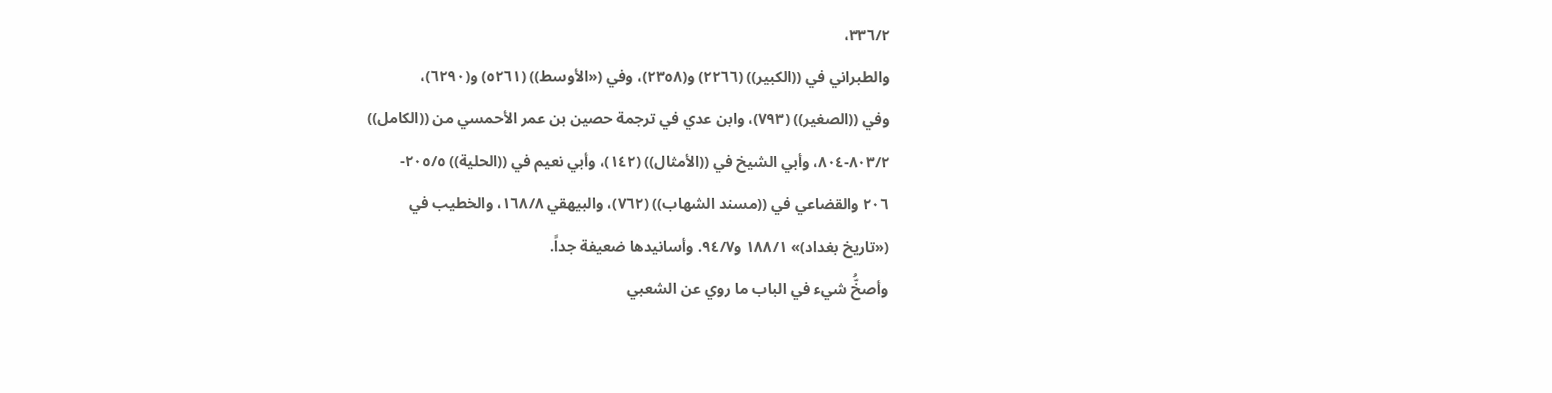٣٣٦/٢،
والطبراني في ((الكبير)) (٢٢٦٦) و(٢٣٥٨)، وفي («الأوسط)) (٥٢٦١) و(٦٢٩٠)،
وفي ((الصغير)) (٧٩٣)، وابن عدي في ترجمة حصين بن عمر الأحمسي من ((الكامل))
٨٠٣/٢-٨٠٤، وأبي الشيخ في ((الأمثال)) (١٤٢)، وأبي نعيم في ((الحلية)) ٢٠٥/٥-
٢٠٦ والقضاعي في ((مسند الشهاب)) (٧٦٢)، والبيهقي ١٦٨/٨، والخطيب في
(«تاريخ بغداد)» ١٨٨/١ و٩٤/٧. وأسانيدها ضعيفة جداً.
وأصخُّ شيء في الباب ما روي عن الشعبي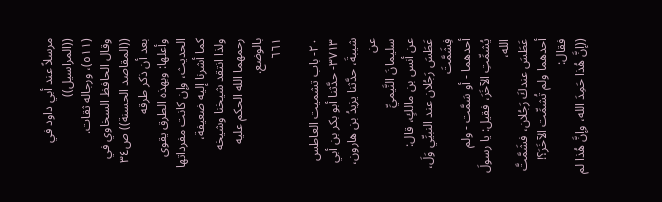مرسلاً عند أبي داود في ((المراسيل))
(٥١١)، ورجاله ثقات.
وقال الحافظ السخاوي في ((المقاصد الحسنة)) ص٣٤ بعد أن ذكر طرقه
وأعلها: وبهذه الطرق يقوى الحديث، وإن كانت مفرداتها كما أشرنا إليه ضعيفة،
ولذا انتقد شيخنا وشيخه رحمهما الله الحكم عليه بالوضع.
٦٦١

٢٠- باب تشميت العاطس
٣٧١٣- حدَّثنا أبو بكر بن أبي شيبةَ، حدَّثنا يزيدُ بن هارون، عن
سليمانَ النَّيميِّ
عن أنس بن مالكٍ، قال: عَطَسَ رَجُلان عند النبيِّي وَلَ، فِشَمَّتَ
أحدهما - أو سَمَّت - ولم يُشمِّتِ الآخَرَ، فقيل: يا رسولَ الله،
عَطَسَ عندكَ رَجُلان، فشَمَّتَّ أحدهما ولم تُشمِّت الآخَرَ؟! فقال:
((إنَّ هُذا حَمِدَ الله، وإنَّ هُذا لم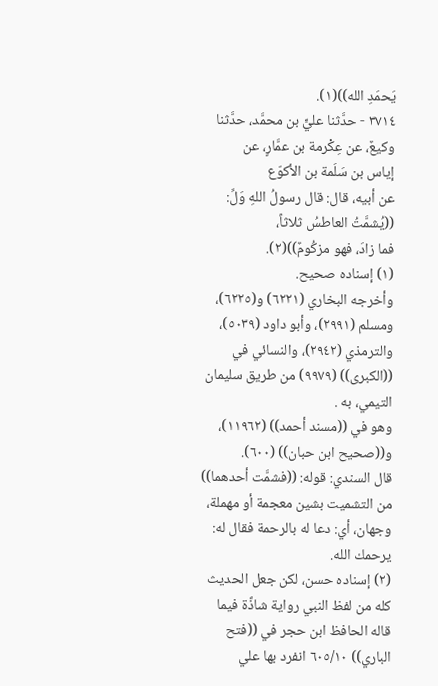يَحمَدِ الله))(١).
٣٧١٤ - حدَّثنا عليٍّ بن محمَّد، حدَّثنا وكيعٌ، عن عِكْرمة بن عمَّارٍ، عن
إياس بن سَلَمة بن الأكوّع
عن أبيه، قال: قال رسولُ اللهِ وَلِّ: ((يُشمَّتُ العاطسُ ثلاثاً،
فما زادَ، فهو مزكُومٌ))(٢).
(١) إسناده صحيح.
وأخرجه البخاري (٦٢٢١) و(٦٢٢٥)، ومسلم (٢٩٩١)، وأبو داود (٥٠٣٩)،
والترمذي (٢٩٤٢)، والنسائي في ((الكبرى)) (٩٩٧٩) من طريق سليمان التيمي، به .
وهو في ((مسند أحمد)) (١١٩٦٢)، و((صحيح ابن حبان)) (٦٠٠).
قال السندي: قوله: ((فشمَّت أحدهما)) من التشميت بشين معجمة أو مهملة،
وجهان، أي: دعا له بالرحمة فقال له: يرحمك الله.
(٢) إسناده حسن، لكن جعل الحديث كله من لفظ النبي رواية شاذَّة فيما
قاله الحافظ ابن حجر في ((فتح الباري)) ٦٠٥/١٠ انفرد بها علي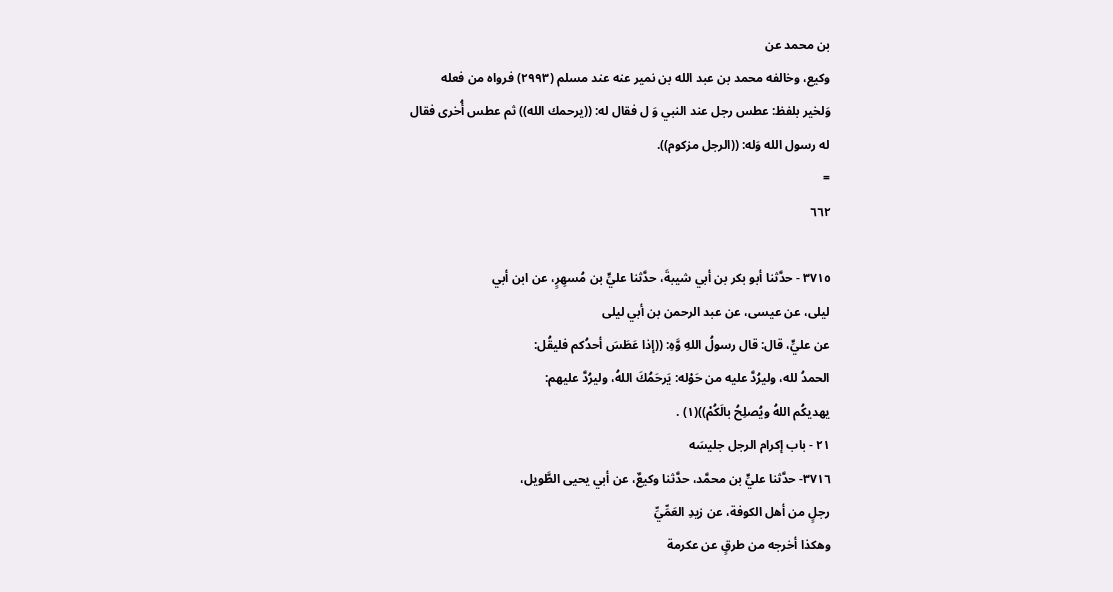بن محمد عن
وكيع، وخالفه محمد بن عبد الله بن نمير عنه عند مسلم (٢٩٩٣) فرواه من فعله
وَلخير بلفظ: عطس رجل عند النبي وَ ل فقال له: ((يرحمك الله)) ثم عطس أُخرى فقال
له رسول الله وَله: ((الرجل مزكوم)).
=
٦٦٢

٣٧١٥ - حدَّثنا أبو بكر بن أبي شيبةَ، حدَّثنا عليٍّ بن مُسهِرٍ، عن ابن أبي
ليلى، عن عيسى، عن عبد الرحمن بن أبي ليلى
عن عليٍّ، قال: قال رسولُ اللهِ وَّهِ: ((إذا عَطَسَ أحدُكم فليقُل:
الحمدُ لله، وليرُدَّ عليه من حَوْله: يَرحَمُكَ اللهُ، وليرُدَّ عليهم:
يهديكُم اللهُ ويُصلِحُ بالَكُمْ))(١) .
٢١ - باب إكرام الرجل جليسَه
٣٧١٦- حدَّثنا عليٍّ بن محمَّد، حدَّثنا وكيعٌ، عن أبي يحيى الطَّويل،
رجلٍ من أهل الكوفة، عن زيدِ العَمِّيِّ
وهكذا أخرجه من طرقٍ عن عكرمة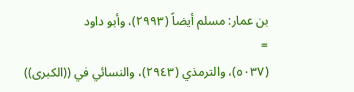بن عمار: مسلم أيضاً (٢٩٩٣)، وأبو داود
=
(٥٠٣٧)، والترمذي (٢٩٤٣)، والنسائي في ((الكبرى))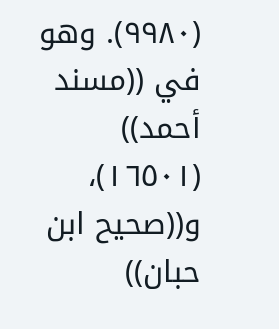(٩٩٨٠). وهو في ((مسند
أحمد)) (١٦٥٠١)، و((صحيح ابن حبان))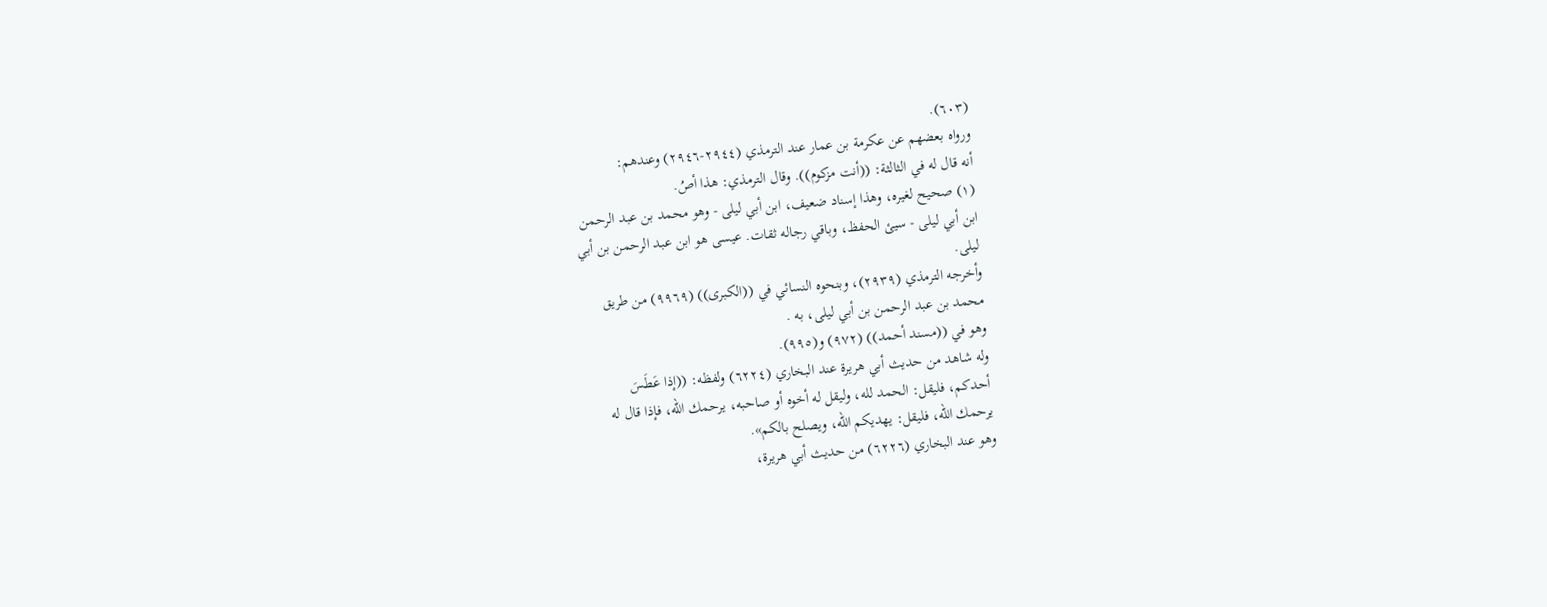(٦٠٣).
ورواه بعضهم عن عكرمة بن عمار عند الترمذي (٢٩٤٤-٢٩٤٦) وعندهم:
أنه قال له في الثالثة: ((أنت مزكوم)). وقال الترمذي: هذا أصُ.
(١) صحيح لغيره، وهذا إسناد ضعيف، ابن أبي ليلى - وهو محمد بن عبد الرحمن
ابن أبي ليلى - سيئ الحفظ، وباقي رجاله ثقات. عيسى هو ابن عبد الرحمن بن أبي
لیلی.
وأخرجه الترمذي (٢٩٣٩)، وبنحوه النسائي في ((الكبرى)) (٩٩٦٩) من طريق
محمد بن عبد الرحمن بن أبي ليلى، به .
وهو في ((مسند أحمد)) (٩٧٢) و(٩٩٥).
وله شاهد من حديث أبي هريرة عند البخاري (٦٢٢٤) ولفظه: ((إذا عَطَسَ
أحدكم، فليقل: الحمد لله، وليقل له أخوه أو صاحبه، يرحمك الله، فإذا قال له
يرحمك الله، فليقل: یھدیکم الله، ويصلح بالكم».
وهو عند البخاري (٦٢٢٦) من حديث أبي هريرة،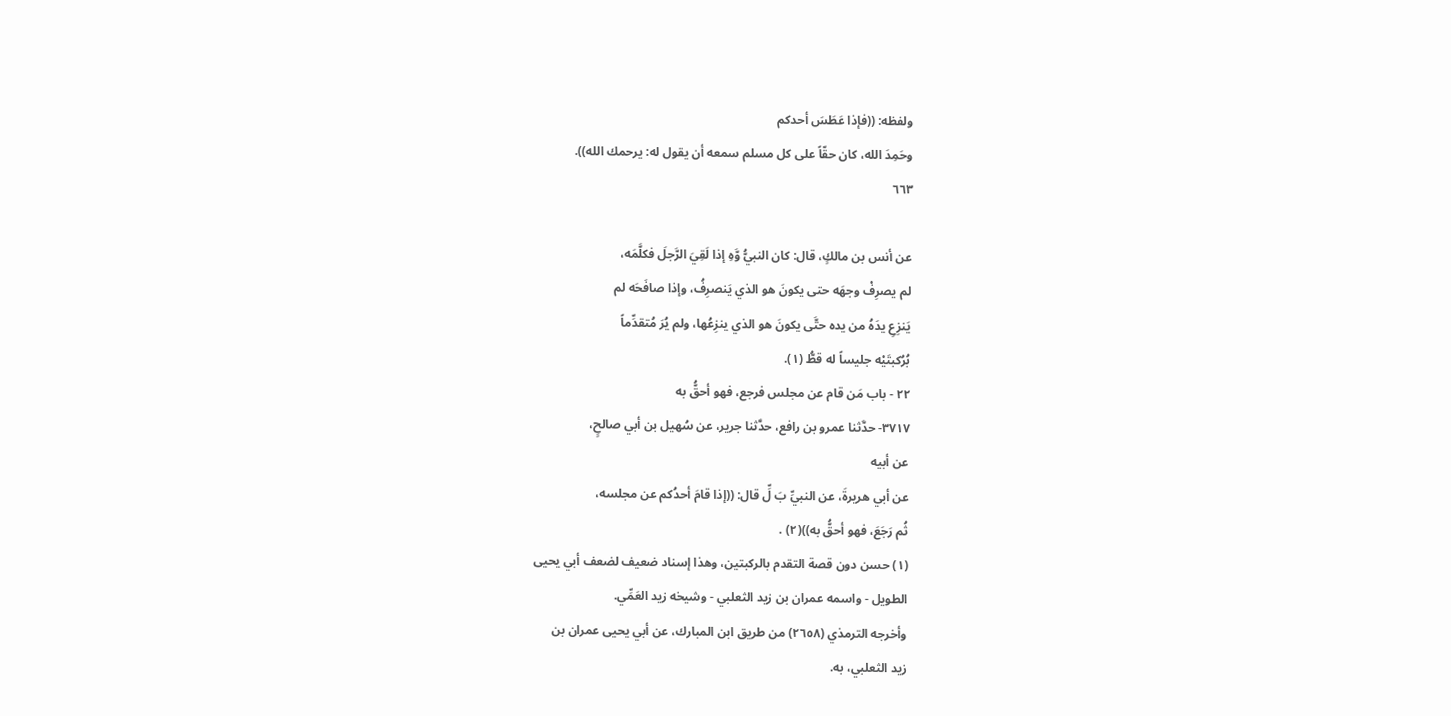ولفظه: ((فإذا عَطَسَ أحدكم
وحَمِدَ الله، كان حقّاً على كل مسلم سمعه أن يقول له: يرحمك الله)).
٦٦٣

عن أنس بن مالكٍ، قال: كان النبيُّ وَّهِ إذا لَقِيَ الرَّجلَ فكلَّمَه،
لم يصرِفْ وجهَه حتى يكونَ هو الذي يَنصرِفُ، وإذا صافَحَه لم
يَنزِعِ يدَهُ من يده حتَّى يكونَ هو الذي ينزِعُها، ولم يُرَ مُتقدِّماً
بُرُكبتَيْه جليساً له قطُّ (١).
٢٢ - باب مَن قام عن مجلس فرجع، فهو أحقُّ به
٣٧١٧- حدَّثنا عمرو بن رافع، حدَّثنا جرير، عن سُهيل بن أبي صالحٍ،
عن أبيه
عن أبي هريرةَ، عن النبيِّ بَ لِّ قال: ((إذا قامَ أحدُكم عن مجلسه،
ثُم رَجَعَ، فهو أحقُّ به))(٢) .
(١) حسن دون قصة التقدم بالركبتين، وهذا إسناد ضعيف لضعف أبي يحيى
الطويل - واسمه عمران بن زيد الثعلبي - وشيخه زيد العَمِّي.
وأخرجه الترمذي (٢٦٥٨) من طريق ابن المبارك، عن أبي يحيى عمران بن
زيد الثعلبي، به.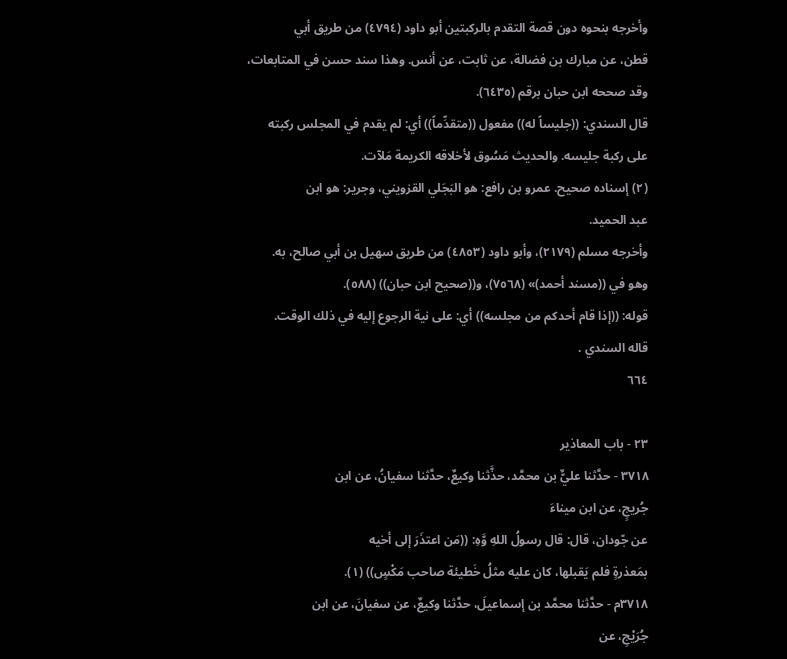وأخرجه بنحوه دون قصة التقدم بالركبتين أبو داود (٤٧٩٤) من طريق أبي
قطن، عن مبارك بن فضالة، عن ثابت، عن أنس. وهذا سند حسن في المتابعات،
وقد صححه ابن حبان برقم (٦٤٣٥).
قال السندي: ((جليساً له)) مفعول ((متقدِّماً)) أي: لم يقدم في المجلس ركبته
على ركبة جليسه. والحديث مَسُوق لأخلاقه الكريمة مَلآت.
(٢) إسناده صحيح. عمرو بن رافع: هو البَجَلي القزويني، وجرير: هو ابن
عبد الحميد.
وأخرجه مسلم (٢١٧٩)، وأبو داود (٤٨٥٣) من طريق سهيل بن أبي صالح، به.
وهو في ((مسند أحمد)» (٧٥٦٨)، و((صحيح ابن حبان)) (٥٨٨).
قوله: ((إذا قام أحدكم من مجلسه)) أي: على نية الرجوع إليه في ذلك الوقت.
قاله السندي .
٦٦٤

٢٣ - باب المعاذير
٣٧١٨ - حدَّثنا عليٌّ بن محمَّد، حذَّثنا وكيعٌ، حدَّثنا سفيانُ، عن ابن
جُريجٍ، عن ابن ميناءَ
عن جّودان، قال: قال رسولُ اللهِ وَّهِ: ((مَن اعتذَرَ إلى أخيه
بمَعذرةٍ فلم يَقبلها، كان عليه مثلُ خَطيئة صاحب مَكْسٍ)) (١).
٣٧١٨م - حدَّثنا محمَّد بن إسماعيلَ، حدَّثنا وكيعٌ، عن سفيانَ، عن ابن
جُرَيْجِ، عن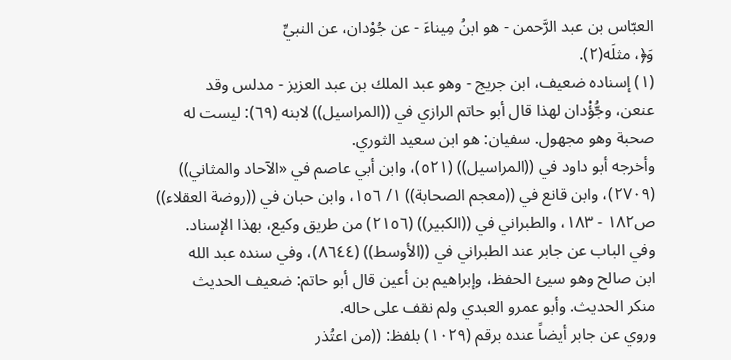العبّاس بن عبد الرَّحمن - هو ابنُ مِيناءَ - عن جُوْدان، عن النبيِّ
وَ﴿، مثلَه(٢).
(١) إسناده ضعيف، ابن جريج - وهو عبد الملك بن عبد العزيز - مدلس وقد
عنعن، وجُّؤْدان لهذا قال أبو حاتم الرازي في ((المراسيل)) لابنه (٦٩): ليست له
صحبة وهو مجهول. سفيان: هو ابن سعيد الثوري.
وأخرجه أبو داود في ((المراسيل)) (٥٢١)، وابن أبي عاصم في «الآحاد والمثاني))
(٢٧٠٩)، وابن قانع في ((معجم الصحابة)) ١/ ١٥٦، وابن حبان في ((روضة العقلاء))
ص١٨٢ - ١٨٣، والطبراني في ((الكبير)) (٢١٥٦) من طريق وكيع، بهذا الإسناد.
وفي الباب عن جابر عند الطبراني في ((الأوسط)) (٨٦٤٤)، وفي سنده عبد الله
ابن صالح وهو سيئ الحفظ، وإبراهيم بن أعين قال أبو حاتم: ضعيف الحديث
منكر الحديث. وأبو عمرو العبدي ولم نقف على حاله.
وروي عن جابر أيضاً عنده برقم (١٠٢٩) بلفظ: ((من اعتُذر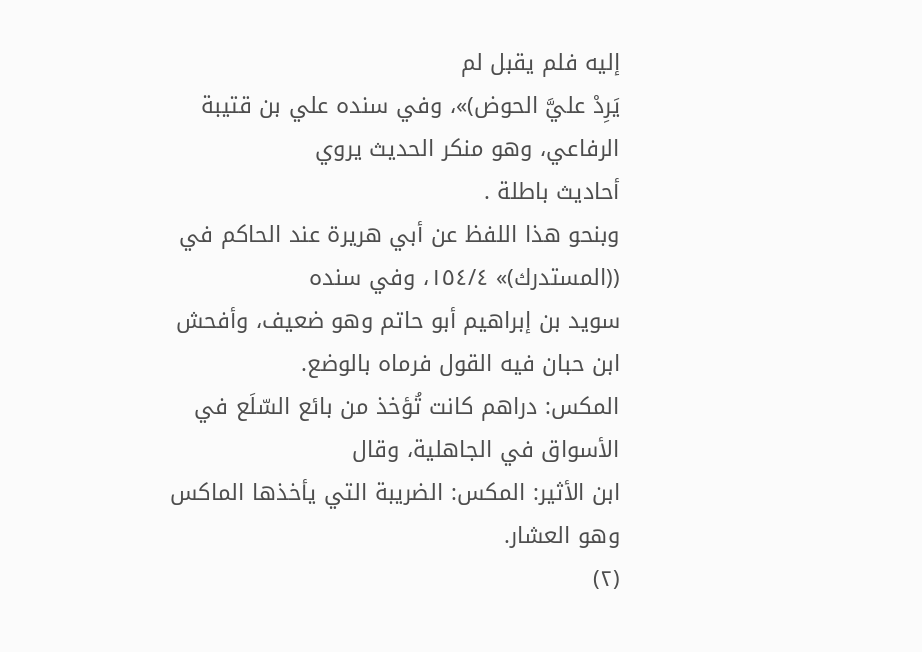إليه فلم يقبل لم
يَرِدْ عليَّ الحوض)»، وفي سنده علي بن قتيبة الرفاعي، وهو منكر الحديث يروي
أحاديث باطلة .
وبنحو هذا اللفظ عن أبي هريرة عند الحاكم في ((المستدرك)» ١٥٤/٤، وفي سنده
سويد بن إبراهيم أبو حاتم وهو ضعيف، وأفحش ابن حبان فيه القول فرماه بالوضع.
المكس: دراهم كانت تُؤخذ من بائع السّلَع في الأسواق في الجاهلية، وقال
ابن الأثير: المكس: الضريبة التي يأخذها الماكس وهو العشار.
(٢)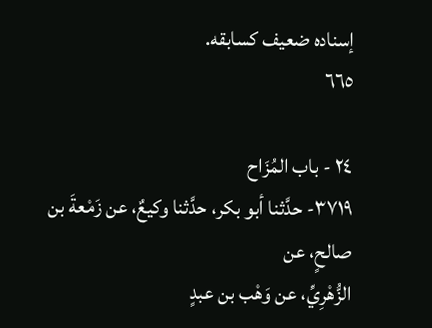إسناده ضعيف كسابقه.
٦٦٥

٢٤ - باب المُزَاح
٣٧١٩- حدَّثنا أبو بكر، حدَّثنا وكيعٌ، عن زَمْعةَ بن صالحٍ، عن
الزُّهْرِيِّ، عن وَهْب بن عبدٍ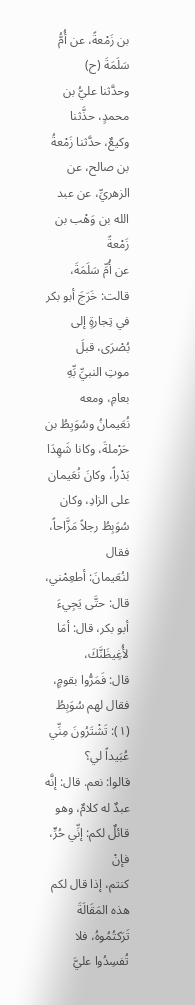بن زَمْعةً، عن أُمُّ سَلَمَةَ (ح)
وحدَّثنا عليُّ بن محمدٍ، حذَّثنا وكيعٌ، حدَّثنا زَمْعةُ بن صالح، عن
الزهريِّ، عن عبد الله بن وَهْب بن زَمْعةً
عن أُمِّ سَلَمَةَ، قالت: خَرَجَ أبو بكر في تِجارةٍ إلى بُصْرَى، قبلَ
موتِ النبيِّ بِّهِ بعامِ، ومعه نُعَيمانُ وسُوَيِطُ بن حَرْملةَ، وكانا شَهِدَا
بَدْراً، وكانَ نُعَيمان على الزادِ، وكان سُوَبِطُ رجلاً مَزَّاحاً، فقال
لنُعَيمانَ: أطعِمْني، قال: حتَّى يَجِيءَ أبو بكر، قال: أمَا لأُغِيظَنَّكَ،
قال: فَمَرُّوا بقومٍ، فقال لهم سُوَبِطُ (١): تَشْتَرُونَ مِنِّي عُبَيداً لي؟
قالوا: نعم. قال: إنَّه عبدٌ له كلامٌ، وهو قائلٌ لكم: إنِّي حُرٍّ، فإنْ
كنتم، إذا قال لكم هذه المَقَالَةَ تَرَكتُمُوهُ، فلا تُفسِدُوا عليَّ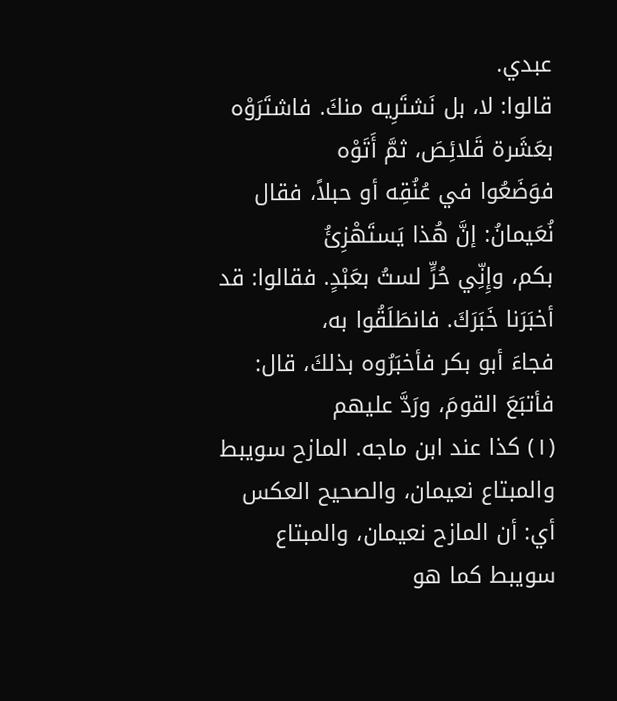عبدي.
قالوا: لا، بل نَشتَرِيه منكَ. فاشتَرَوْه بعَشَرة قَلائِصَ، ثمَّ أَتَوْه
فوَضَعُوا في عُنُقِه أو حبلاً، فقال نُعَيمانُ: إنَّ هُذا يَستَهْزِئُ
بكم، وإِنِّي حُرٍّ لستُ بعَبْدٍ. فقالوا: قد أخبَرَنا خَبَرَكَ. فانطَلَقُوا به،
فجاءَ أبو بكر فأخبَرُوه بذلكَ، قال: فأتبَعَ القومَ، ورَدَّ عليهم
(١) كذا عند ابن ماجه. المازح سويبط والمبتاع نعيمان، والصحيح العكس
أي: أن المازح نعيمان، والمبتاع سويبط كما هو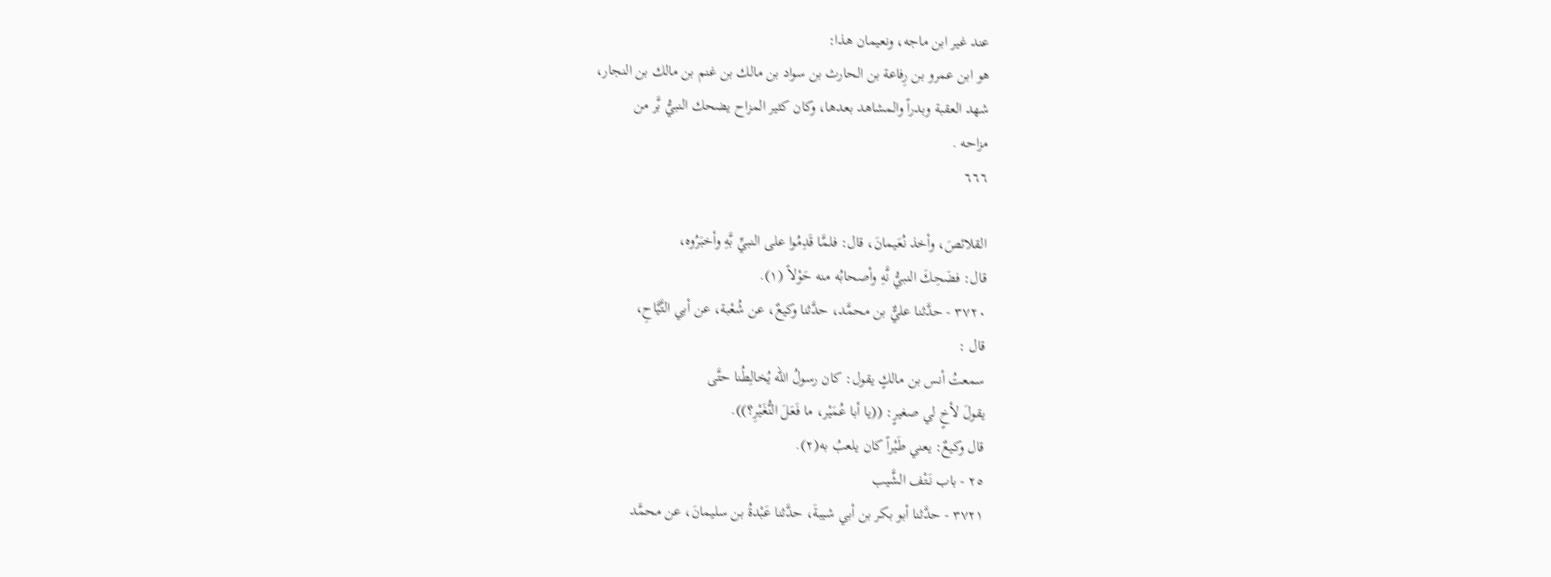عند غير ابن ماجه، ونعيمان هذا:
هو ابن عمرو بن رِفاعة بن الحارث بن سواد بن مالك بن غنم بن مالك بن النجار،
شهد العقبة وبدراً والمشاهد بعدها، وكان كثير المزاح يضحك النبيُّ بَّر من
مزاحه .
٦٦٦

القلائصَ، وأخذ نُعَيمانَ، قال: فلمَّا قَدِمُوا على النبيِّ بَّهِ وأخبَرُوه،
قال: فضَحِكَ النبيُّ نَّهِ وأصحابُه منه حَوْلاً (١).
٣٧٢٠ - حدَّثنا عليٌّ بن محمَّد، حدَّثنا وكيعٌ، عن شُعْبة، عن أبي التَّيَّاحِ،
قال :
سمعتُ أنس بن مالكٍ يقول: كان رسولُ الله يُخالِطُنا حتَّى
يقولَ لأخٍ لي صغيرٍ: ((يا أبا عُمَيْر، ما فَعَلَ النُّغَيْرِ؟)).
قال وكيعٌ: يعني طَيْراً كان يلعبُ به(٢).
٢٥ - باب نَتْف الشَّيب
٣٧٢١ - حدَّثنا أبو بكر بن أبي شيبةَ، حدَّثنا عَبْدةُ بن سليمانَ، عن محمَّد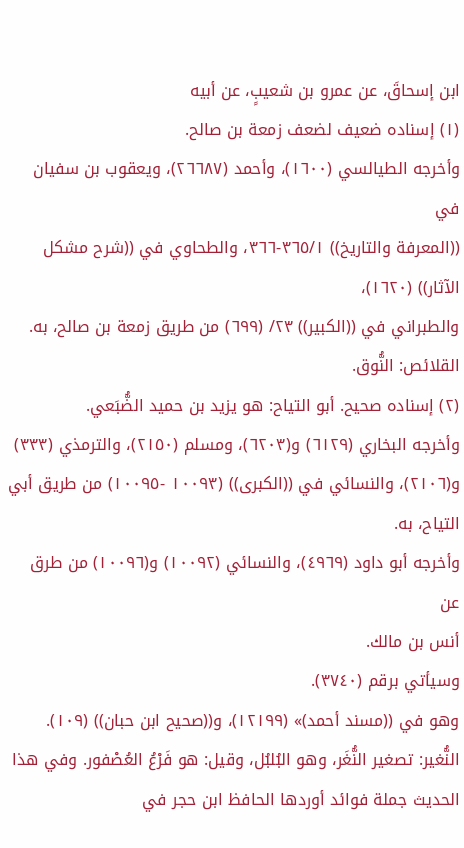ابن إسحاقَ، عن عمرو بن شعيبٍ، عن أبيه
(١) إسناده ضعيف لضعف زمعة بن صالح.
وأخرجه الطيالسي (١٦٠٠)، وأحمد (٢٦٦٨٧)، ويعقوب بن سفيان في
((المعرفة والتاريخ)) ٣٦٥/١-٣٦٦، والطحاوي في ((شرح مشكل الآثار)) (١٦٢٠)،
والطبراني في ((الكبير)) ٢٣/ (٦٩٩) من طريق زمعة بن صالح، به.
القلائص: النُّوق.
(٢) إسناده صحيح. أبو التياح: هو يزيد بن حميد الضُّبَعي.
وأخرجه البخاري (٦١٢٩) و(٦٢٠٣)، ومسلم (٢١٥٠)، والترمذي (٣٣٣)
و(٢١٠٦)، والنسائي في ((الكبرى)) (١٠٠٩٣ -١٠٠٩٥) من طريق أبي التياح، به.
وأخرجه أبو داود (٤٩٦٩)، والنسائي (١٠٠٩٢) و(١٠٠٩٦) من طرق عن
أنس بن مالك.
وسيأتي برقم (٣٧٤٠).
وهو في ((مسند أحمد)» (١٢١٩٩)، و((صحيح ابن حبان)) (١٠٩).
النُّغير: تصغير النُّغَر، وهو البُلبُل، وقيل: هو فَرْعُ العُصْفور. وفي هذا
الحديث جملة فوائد أوردها الحافظ ابن حجر في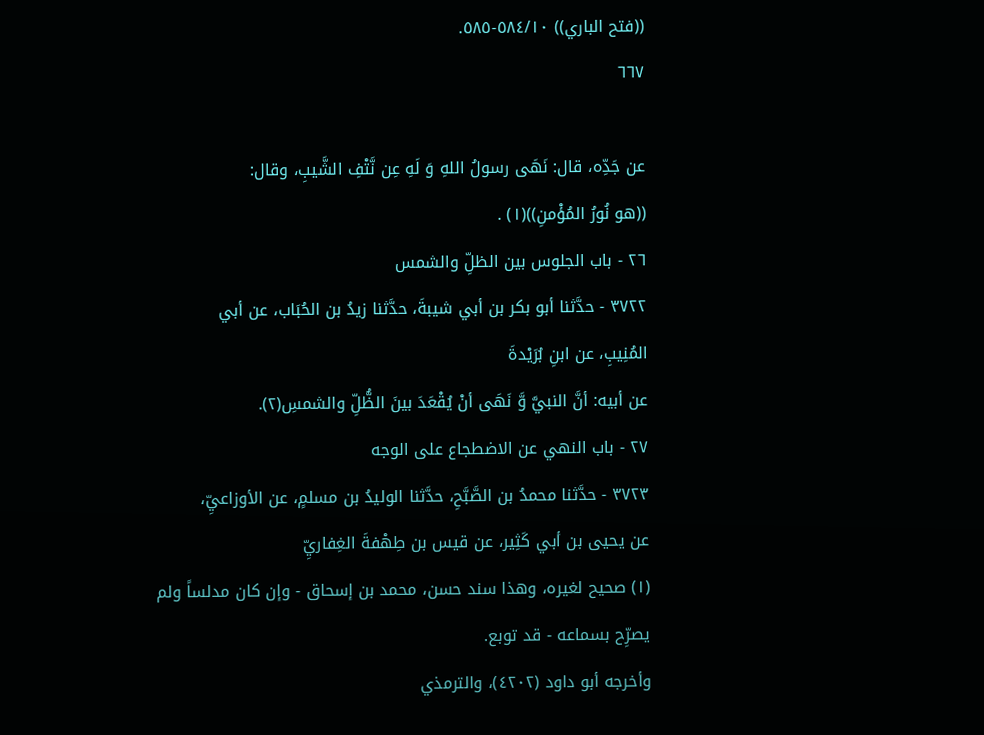((فتح الباري)) ٥٨٤/١٠-٥٨٥.
٦٦٧

عن جَدِّه، قال: نَهَى رسولُ اللهِ وَ لَهِ عِن نَّتْفِ الشَّيبِ، وقال:
((هو نُورُ المُؤْمنِ))(١) .
٢٦ - باب الجلوس بين الظلِّ والشمس
٣٧٢٢ - حدَّثنا أبو بكر بن أبي شيبةَ، حدَّثنا زيدُ بن الحُبَاب، عن أبي
المُنِيبِ، عن ابنِ بُرَيْدةَ
عن أبيه: أنَّ النبيَّ وَّ نَهَى أنْ يُقْعَدَ بينَ الظُّلِّ والشمسِ(٢).
٢٧ - باب النهي عن الاضطجاع على الوجه
٣٧٢٣ - حدَّثنا محمدُ بن الصَّبَّحِ، حدَّثنا الوليدُ بن مسلمٍ، عن الأوزاعيِّ،
عن يحيى بن أبي كَثِير، عن قيس بن طِهْفةَ الغِفاريِّ
(١) صحيح لغيره، وهذا سند حسن، محمد بن إسحاق - وإن كان مدلساً ولم
يصرِّح بسماعه - قد توبع.
وأخرجه أبو داود (٤٢٠٢)، والترمذي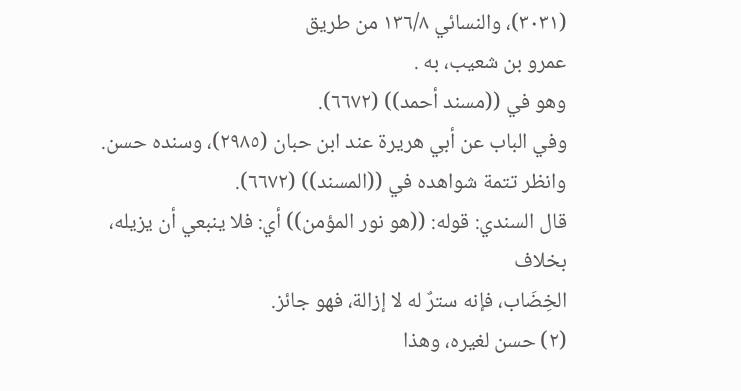(٣٠٣١)، والنسائي ١٣٦/٨ من طريق
عمرو بن شعيب، به .
وهو في ((مسند أحمد)) (٦٦٧٢).
وفي الباب عن أبي هريرة عند ابن حبان (٢٩٨٥)، وسنده حسن.
وانظر تتمة شواهده في ((المسند)) (٦٦٧٢).
قال السندي: قوله: ((هو نور المؤمن)) أي: فلا ينبعي أن يزيله، بخلاف
الخِضَاب، فإنه سترٌ له لا إزالة، فهو جائز.
(٢) حسن لغيره، وهذا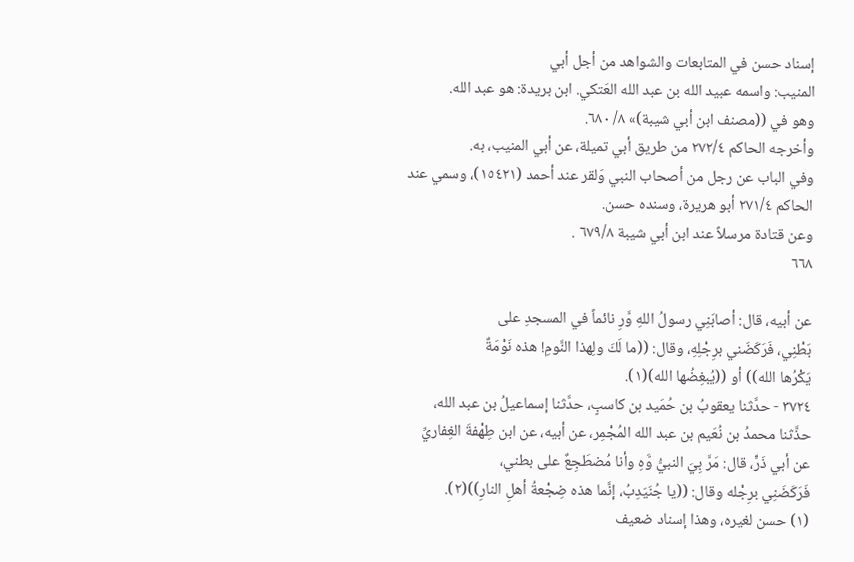إسناد حسن في المتابعات والشواهد من أجل أبي
المنيب: واسمه عبيد الله بن عبد الله العَتكي. ابن بريدة: هو عبد الله.
وهو في ((مصنف ابن أبي شيبة)» ٨/ ٦٨٠.
وأخرجه الحاكم ٢٧٢/٤ من طريق أبي تميلة، عن أبي المنيب، به.
وفي الباب عن رجل من أصحاب النبي وَلقر عند أحمد (١٥٤٢١)، وسمي عند
الحاکم ٢٧١/٤ أبو هريرة، وسنده حسن.
وعن قتادة مرسلاً عند ابن أبي شيبة ٦٧٩/٨ .
٦٦٨

عن أبيه، قال: أصابَنِي رسولُ اللهِ وَّرِ نائماً في المسجدِ على
بَطْنِي، فَرَكَضَني برِجْلِهِ، وقال: ((ما لَكَ ولِهذا النَّومِ! هذه نَوْمَةٌ
يَكْرُها الله)) أو ((يُبغِضُها الله)(١).
٣٧٢٤ - حدَّثنا يعقوبُ بن حُمَيد بن كاسبٍ، حدَّثنا إسماعيلُ بن عبد الله،
حذَّثنا محمدُ بن نُعَيم بن عبد الله المُجْمِر، عن أبيه، عن ابن طِهْفةَ الغِفاريِّ
عن أبي ذَرٍّ، قال: مَرَّ بِيَ النبيُّ وَّهِ وأنا مُضطَجِعٌ على بطني،
فَرَكَضَنِي برِجْله وقال: ((يا جُنَيَدِبُ، إنَّما هذه ضِجْعةُ أهلِ النارِ))(٢).
(١) حسن لغيره، وهذا إسناد ضعيف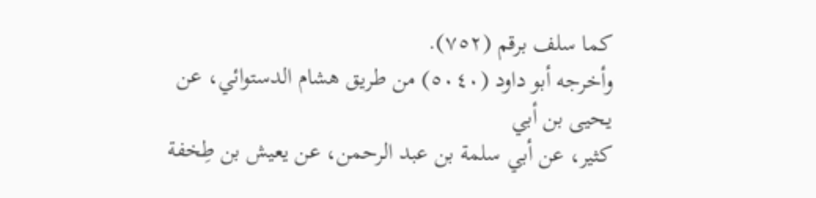كما سلف برقم (٧٥٢).
وأخرجه أبو داود (٥٠٤٠) من طريق هشام الدستوائي، عن يحيى بن أبي
كثير، عن أبي سلمة بن عبد الرحمن، عن يعيش بن طِخفة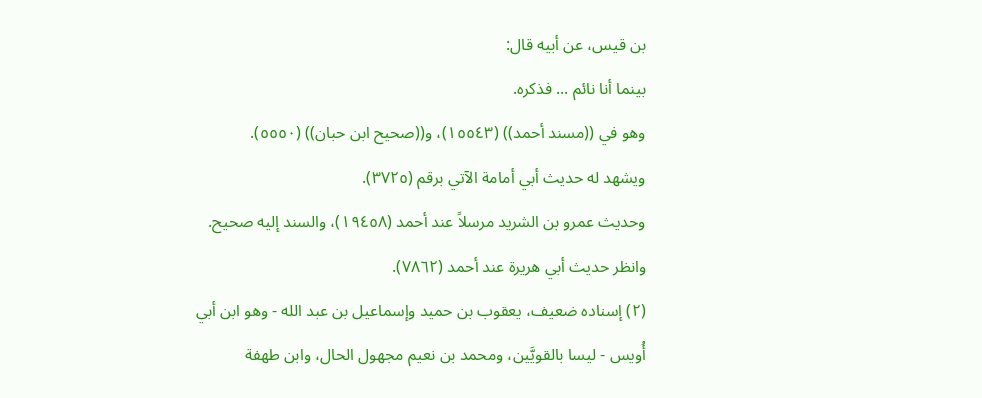بن قيس، عن أبيه قال:
بينما أنا نائم ... فذكره.
وهو في ((مسند أحمد)) (١٥٥٤٣)، و((صحيح ابن حبان)) (٥٥٥٠).
ويشهد له حديث أبي أمامة الآتي برقم (٣٧٢٥).
وحديث عمرو بن الشريد مرسلاً عند أحمد (١٩٤٥٨)، والسند إليه صحيح.
وانظر حديث أبي هريرة عند أحمد (٧٨٦٢).
(٢) إسناده ضعيف، يعقوب بن حميد وإسماعيل بن عبد الله - وهو ابن أبي
أُويس - ليسا بالقويَّين، ومحمد بن نعيم مجهول الحال، وابن طهفة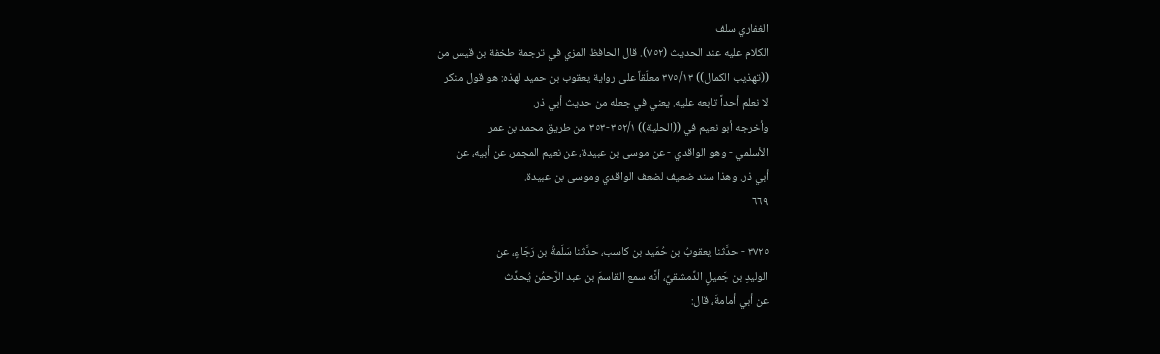الغفاري سلف
الكلام عليه عند الحديث (٧٥٢). قال الحافظ المزي في ترجمة طخفة بن قيس من
((تهذيب الكمال)) ٣٧٥/١٣ معلّقاً على رواية يعقوب بن حميد لهذه: هو قول منكر
لا نعلم أحداً تابعه عليه. يعني في جعله من حديث أبي ذر.
وأخرجه أبو نعيم في ((الحلية)) ٣٥٢/١-٣٥٣ من طريق محمد بن عمر
الأسلمي - وهو الواقدي - عن موسى بن عبيدة، عن نعيم المجمر، عن أبيه، عن
أبي ذر. وهذا سند ضعيف لضعف الواقدي وموسى بن عبيدة.
٦٦٩

٣٧٢٥ - حدَّثنا يعقوبُ بن حُمَيد بن كاسب، حدَّثنا سَلَمةُ بن رَجَاءٍ، عن
الوليدِ بن جَميلٍ الدِّمشقيِّ، أنَّه سمع القاسمَ بن عبد الرَّحمُن يُحدِّث
عن أبي أمامةَ، قال: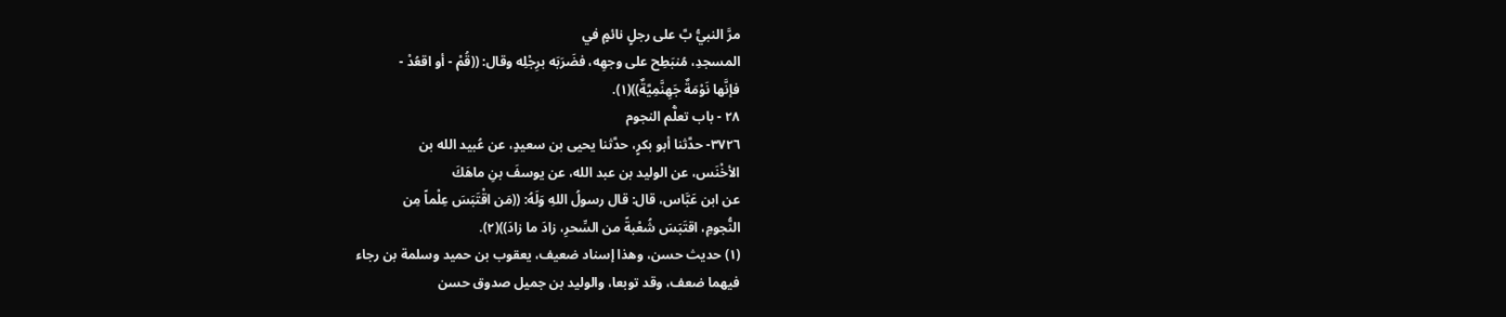مرَّ النبيُّ بَّ على رجلٍ نائمٍ في
المسجدِ، مُنبَطِح على وجهِه، فضَرَبَه برِجْلِه وقال: ((قُمْ - أو اقعُدْ -
فإنَّها نَوْمَةٌ جَهِنَّمِيَّةٌ))(١).
٢٨ - باب تعلُّم النجوم
٣٧٢٦- حدَّثنا أبو بكرٍ، حدَّثنا يحيى بن سعيدٍ، عن عُبيد الله بن
الأخْنَس، عن الوليد بن عبد الله، عن يوسفَ بنِ ماهَكَ
عن ابن عَبَّاس، قال: قال رسولُ اللهِ وَلَهُ: ((مَن اقْتَبَسَ عِلْماً مِن
النُّجومِ، اقتَبَسَ شُعْبةً من السِّحرِ، زادَ ما زادَ))(٢).
(١) حديث حسن، وهذا إسناد ضعيف، يعقوب بن حميد وسلمة بن رجاء
فيهما ضعف، وقد توبعا، والوليد بن جميل صدوق حسن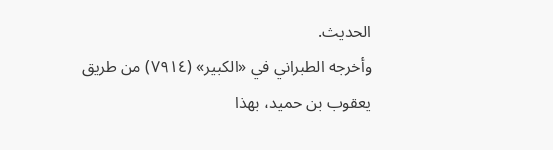الحديث.
وأخرجه الطبراني في «الكبير» (٧٩١٤) من طريق يعقوب بن حميد، بهذا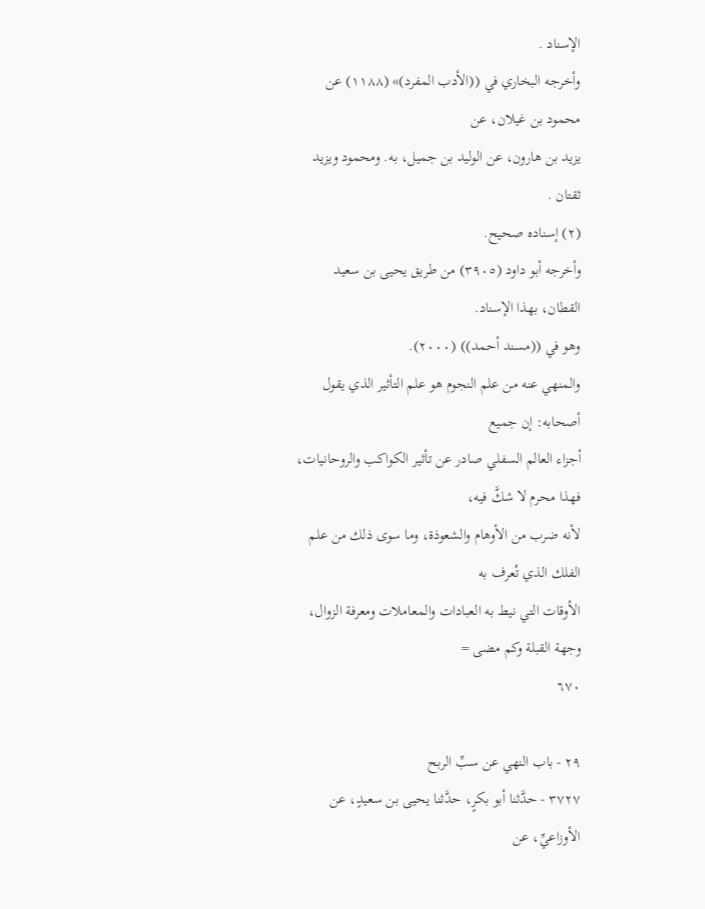الإسناد .
وأخرجه البخاري في ((الأدب المفرد)» (١١٨٨) عن محمود بن غيلان، عن
يزيد بن هارون، عن الوليد بن جميل، به. ومحمود ويزيد ثقتان .
(٢) إسناده صحيح.
وأخرجه أبو داود (٣٩٠٥) من طريق يحيى بن سعيد القطان، بهذا الإسناد.
وهو في ((مسند أحمد)) (٢٠٠٠).
والمنهي عنه من علم النجوم هو علم التأثير الذي يقول أصحابه: إن جميع
أجزاء العالم السفلي صادر عن تأثير الكواكب والروحانيات، فهذا محرم لا شكَّ فيه،
لأنه ضرب من الأوهام والشعوذة، وما سوى ذلك من علم الفلك الذي تُعرف به
الأوقات التي نيط به العبادات والمعاملات ومعرفة الزوال، وجهة القبلة وكم مضى =
٦٧٠

٢٩ - باب النهي عن سبِّ الربح
٣٧٢٧ - حدَّثنا أبو بكرٍ، حدَّثنا يحيى بن سعيدٍ، عن الأوزاعيِّ، عن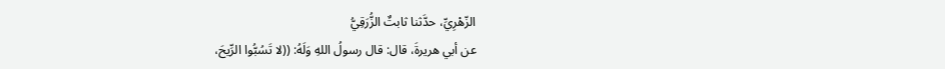الزّهْرِيِّ، حدَّثنا ثابتٌ الزُّرَقِيُّ
عن أبي هريرةَ، قال: قال رسولُ اللهِ وَلَهُ: ((لا تَسُبُّوا الرِّيحَ،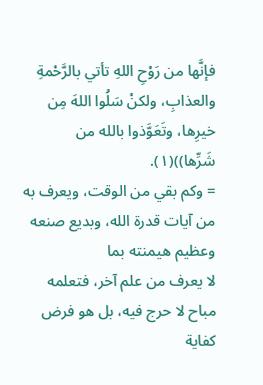فإنَّها من رَوْحِ اللهِ تأتي بالرَّحْمةِ والعذابِ، ولكنْ سَلُوا اللهَ مِن
خيرِها، وتَعَوَّذوا بالله من شَرِّها))(١).
= وكم بقي من الوقت، ويعرف به من آيات قدرة الله، وبديع صنعه وعظيم هيمنته بما
لا يعرف من علم آخر، فتعلمه مباح لا حرج فيه، بل هو فرض كفاية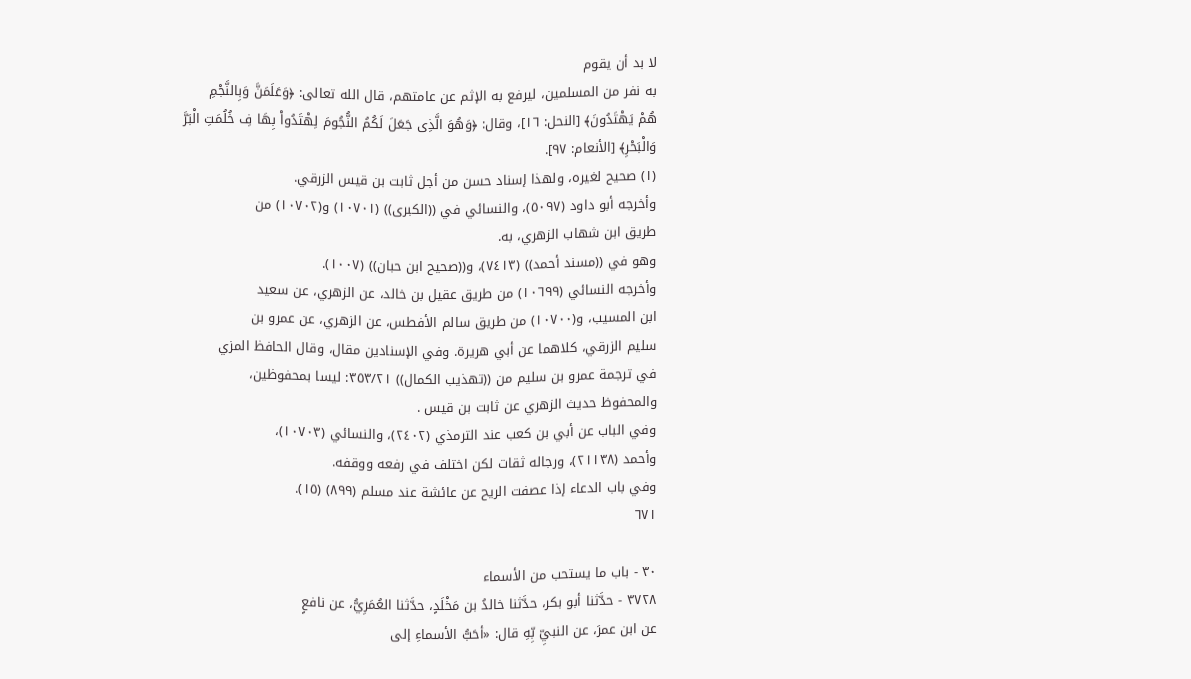لا بد أن يقوم
به نفر من المسلمين، ليرفع به الإثم عن عامتهم، قال الله تعالى: ﴿وَعَلَمَنَّ وَبِالنَّجْمِ
هُمْ يَهْتَدُونَ﴾ [النحل: ١٦]، وقال: ﴿وَهُوَ الَّذِى جَعَلَ لَكُمُ النُّجُومَ لِهْتَدُواْ بِهَا فِ خُلُمَتِ الْبَرَّ
وَالْبَحْرِ﴾ [الأنعام: ٩٧].
(١) صحيح لغيره، ولهذا إسناد حسن من أجل ثابت بن قيس الزرقي.
وأخرجه أبو داود (٥٠٩٧)، والنسائي في ((الكبرى)) (١٠٧٠١) و(١٠٧٠٢) من
طريق ابن شهاب الزهري، به.
وهو في ((مسند أحمد)) (٧٤١٣)، و((صحيح ابن حبان)) (١٠٠٧).
وأخرجه النسائي (١٠٦٩٩) من طريق عقيل بن خالد، عن الزهري، عن سعيد
ابن المسيب، و(١٠٧٠٠) من طريق سالم الأفطس، عن الزهري، عن عمرو بن
سليم الزرقي، كلاهما عن أبي هريرة. وفي الإسنادين مقال، وقال الحافظ المزي
في ترجمة عمرو بن سليم من ((تهذيب الكمال)) ٣٥٣/٢١: ليسا بمحفوظين،
والمحفوظ حديث الزهري عن ثابت بن قيس .
وفي الباب عن أبي بن كعب عند الترمذي (٢٤٠٢)، والنسائي (١٠٧٠٣)،
وأحمد (٢١١٣٨)، ورجاله ثقات لكن اختلف في رفعه ووقفه.
وفي باب الدعاء إذا عصفت الريح عن عائشة عند مسلم (٨٩٩) (١٥).
٦٧١

٣٠ - باب ما يستحب من الأسماء
٣٧٢٨ - حدَّثنا أبو بكر، حدَّثنا خالدُ بن مَخْلَدٍ، حدَّثنا العُمَرِيُّ، عن نافعٍ
عن ابن عمرَ، عن النبيِّ بِّهِ قال: «أحَبُّ الأسماءِ إلى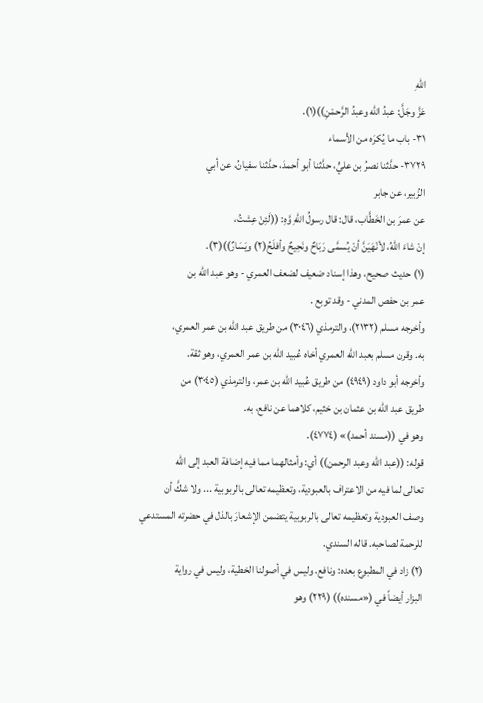اللهِ
عَزَّ وجَلَّ: عبدُ الله وعبدُ الرَّحمْنِ))(١).
٣١- باب ما يُكرَه من الأسماء
٣٧٢٩- حدَّثنا نصرُ بن عليٍّ، حدَّثنا أبو أحمدَ، حدَّثنا سفيانُ، عن أبي
الزُبير، عن جابر
عن عمرَ بن الخَطَّاب، قال: قال رسولُ اللهِ وَّهِ: ((لَئِنْ عِشتُ،
إنْ شاءَ اللهُ، لأنْهَيَنَّ أنْ يُسمَّى رَبَاحٌ ونَحِيحٌ وأفلَحُ(٢) ويَسَارٌ))(٣).
(١) حديث صحيح، وهذا إسناد ضعيف لضعف العمري - وهو عبد الله بن
عمر بن حفص المدني - وقد توبع .
وأخرجه مسلم (٢١٣٢)، والترمذي (٣٠٤٦) من طريق عبد الله بن عمر العمري،
به. وقرن مسلم بعبد الله العمري أخاه عُبيد الله بن عمر العمري، وهو ثقة.
وأخرجه أبو داود (٤٩٤٩) من طريق عُبيد الله بن عمر، والترمذي (٣٠٤٥) من
طريق عبد الله بن عثمان بن خثيم، كلاهما عن نافع، به.
وهو في ((مسند أحمد)» (٤٧٧٤).
قوله: ((عبد الله وعبد الرحمن)) أي: وأمثالهما مما فيه إضافة العبد إلى الله
تعالى لما فيه من الاعتراف بالعبودية، وتعظيمه تعالى بالربوبية ... ولا شكَّ أن
وصف العبودية وتعظيمه تعالى بالربوبية يتضمن الإشعارَ بالذل في حضرته المستدعي
للرحمة لصاحبه. قاله السندي.
(٢) زاد في المطبوع بعده: ونافع. وليس في أصولنا الخطية، وليس في رواية
البزار أيضاً في («مسنده)) (٢٢٩) وهو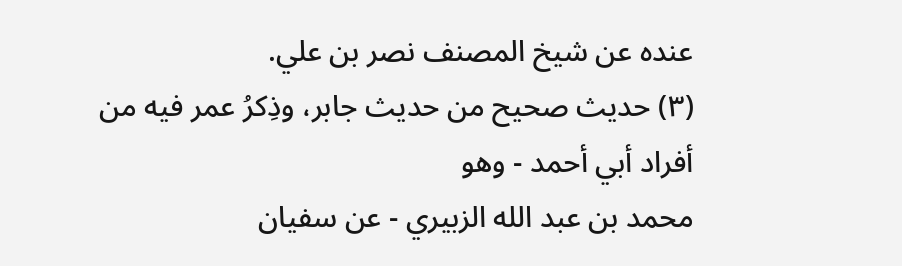عنده عن شيخ المصنف نصر بن علي.
(٣) حديث صحيح من حديث جابر، وذِكرُ عمر فيه من أفراد أبي أحمد - وهو
محمد بن عبد الله الزبيري - عن سفيان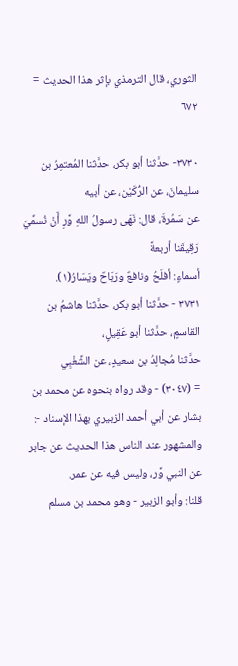الثوري، قال الترمذي بإثر هذا الحديث =
٦٧٢

٣٧٣٠- حدَّثنا أبو بكر، حدَّثنا المُعتمِرُ بن سليمانَ، عن الرُّكَيْن، عن أبيه
عن سَمُرةَ، قال: نَهَى رسولُ اللهِ وَّرِ أَنْ نُسمِّيَ رَقِيقَنا أربعةً
أسماءٍ: أفلَحُ ونافعٌ ورَبَاحٌ ويَسَارُ(١).
٣٧٣١ - حدَّثنا أبو بكر، حدَّثنا هاشمُ بن القاسمٍ، حدَّثنا أبو عَقِيلٍ،
حدَّثنا مُجالِدُ بن سعيدٍ، عن الشَّغْبِي
= (٣٠٤٧) - وقد رواه بنحوه عن محمد بن بشار عن أبي أحمد الزبيري بهذا الإسناد -:
والمشهور عند الناس هذا الحديث عن جابر عن النبي وَّر، وليس فيه عن عمر.
قلنا: وأبو الزبير - وهو محمد بن مسلم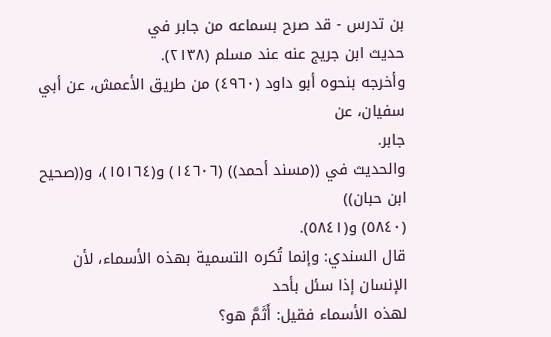بن تدرس - قد صرح بسماعه من جابر في
حديث ابن جريج عنه عند مسلم (٢١٣٨).
وأخرجه بنحوه أبو داود (٤٩٦٠) من طريق الأعمش، عن أبي سفيان، عن
جابر.
والحديث في ((مسند أحمد)) (١٤٦٠٦) و(١٥١٦٤)، و((صحيح ابن حبان))
(٥٨٤٠) و(٥٨٤١).
قال السندي: وإنما تُكره التسمية بهذه الأسماء، لأن الإنسان إذا سئل بأحد
لهذه الأسماء فقيل: أَثَمَّ هو؟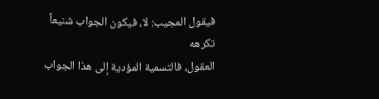فيقول المجيب: لا، فيكون الجواب شنيعاً تكرهه
العقول، فالتسمية المؤدية إلى هذا الجواب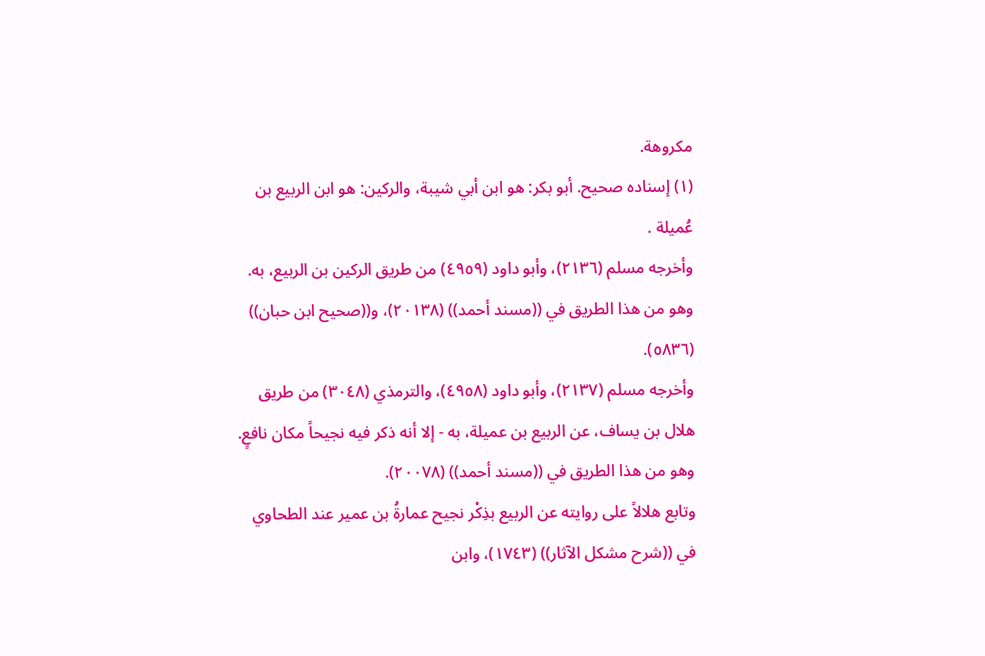مكروهة.
(١) إسناده صحيح. أبو بكر: هو ابن أبي شيبة، والركين: هو ابن الربيع بن
عُميلة .
وأخرجه مسلم (٢١٣٦)، وأبو داود (٤٩٥٩) من طريق الركين بن الربيع، به.
وهو من هذا الطريق في ((مسند أحمد)) (٢٠١٣٨)، و((صحيح ابن حبان)) (٥٨٣٦).
وأخرجه مسلم (٢١٣٧)، وأبو داود (٤٩٥٨)، والترمذي (٣٠٤٨) من طريق
هلال بن يساف، عن الربيع بن عميلة، به - إلا أنه ذكر فيه نجيحاً مكان نافعٍ.
وهو من هذا الطريق في ((مسند أحمد)) (٢٠٠٧٨).
وتابع هلالاً على روايته عن الربيع بذِكْر نجيح عمارةُ بن عمير عند الطحاوي
في ((شرح مشكل الآثار)) (١٧٤٣)، وابن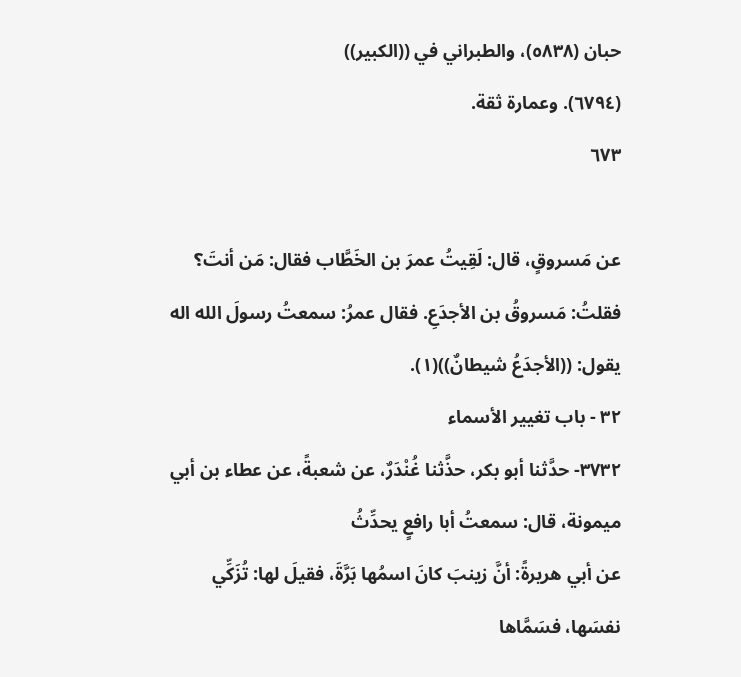حبان (٥٨٣٨)، والطبراني في ((الكبير))
(٦٧٩٤). وعمارة ثقة.
٦٧٣

عن مَسروقٍ، قال: لَقِيتُ عمرَ بن الخَطَّاب فقال: مَن أنتَ؟
فقلتُ: مَسروقُ بن الأجدَعِ. فقال عمرُ: سمعتُ رسولَ الله اله
يقول: ((الأجدَعُ شيطانٌ))(١).
٣٢ - باب تغيير الأسماء
٣٧٣٢- حدَّثنا أبو بكر، حذَّثنا غُنْدَرٌ، عن شعبةً، عن عطاء بن أبي
ميمونة، قال: سمعتُ أبا رافعٍ يحدِّثُ
عن أبي هريرةً: أنَّ زينبَ كانَ اسمُها بَرَّةَ، فقيلَ لها: تُزَكِّي
نفسَها، فسَمَّاها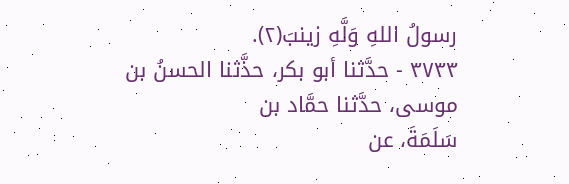رسولُ اللهِ وَلَّهِ زينبَ(٢).
٣٧٣٣ - حدَّثنا أبو بكر، حذَّثنا الحسنُ بن موسى، حدَّثنا حمَّاد بن
سَلَمَةَ، عن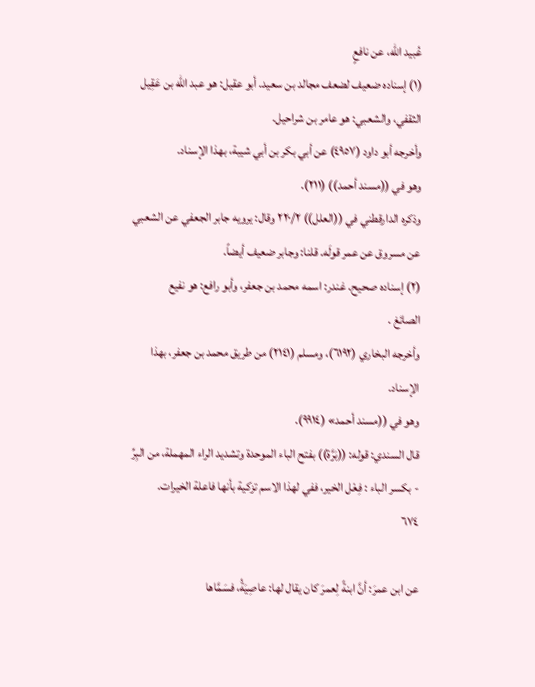عُبيد الله، عن نافعٍ
(١) إسناده ضعيف لضعف مجالد بن سعيد. أبو عقيل: هو عبد الله بن عَقِيل
الثقفي، والشعبي: هو عامر بن شراحيل.
وأخرجه أبو داود (٤٩٥٧) عن أبي بكر بن أبي شيبة، بهذا الإسناد.
وهو في ((مسند أحمد)) (٢١١).
وذكره الدارقطني في ((العلل)) ٢٢٠/٢ وقال: يرويه جابر الجعفي عن الشعبي
عن مسروق عن عمر قولَه. قلنا: وجابر ضعيف أيضاً.
(٢) إسناده صحيح. غندر: اسمه محمد بن جعفر، وأبو رافع: هو نفيع
الصائغ .
وأخرجه البخاري (٦١٩٢)، ومسلم (٢١٤١) من طريق محمد بن جعفر، بهذا
الإسناد.
وهو في ((مسند أحمد» (٩٩١٤).
قال السندي: قوله: ((بَرَّة)) بفتح الباء الموحدة وتشديد الراء المهملة، من البِرِّ
- بكسر الباء : فِعْل الخير، ففي لهذا الاسم تزكية بأنها فاعلة الخيرات.
٦٧٤

عن ابن عمرَ: أنَّ ابنةً لِعمرَ كان يقال لها: عاصِيَةُ، فسَمَّاها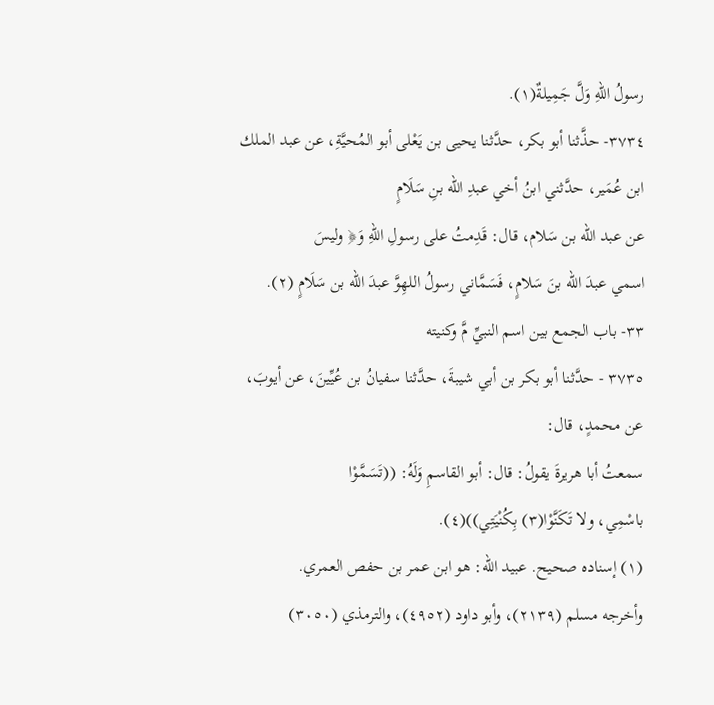رسولُ اللهِ وَلَّ جَمِيلةٌ(١).
٣٧٣٤- حذَّثنا أبو بكر، حدَّثنا يحيى بن يَعْلى أبو المُحيَّةِ، عن عبد الملك
ابن عُمَير، حدَّثني ابنُ أخي عبدِ الله بنِ سَلَامٍ
عن عبد الله بن سَلام، قال: قَدِمتُ على رسولِ اللهِ وَ﴿ وليسَ
اسمي عبدَ الله بنَ سَلامٍ، فَسَمَّاني رسولُ اللهِوَّ عبدَ الله بن سَلَامٍ (٢).
٣٣- باب الجمع بين اسم النبيِّ مَّ وكنيته
٣٧٣٥ - حدَّثنا أبو بكر بن أبي شيبةَ، حدَّثنا سفيانُ بن عُيِّينَ، عن أيوبَ،
عن محمدٍ، قال:
سمعتُ أبا هريرةَ يقولُ: قال: أبو القاسمِ وَلَهُ: ((تَسَمَّوْا
باسْمِي، ولا تَكَنَّوْا(٣) بِكُنْيَتِي))(٤).
(١) إسناده صحيح. عبيد الله: هو ابن عمر بن حفص العمري.
وأخرجه مسلم (٢١٣٩)، وأبو داود (٤٩٥٢)، والترمذي (٣٠٥٠)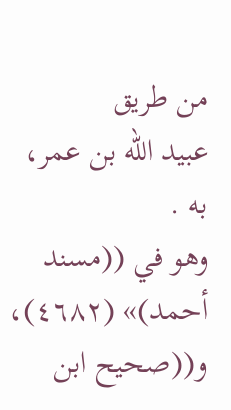من طريق
عبيد الله بن عمر، به .
وهو في ((مسند أحمد)» (٤٦٨٢)، و((صحيح ابن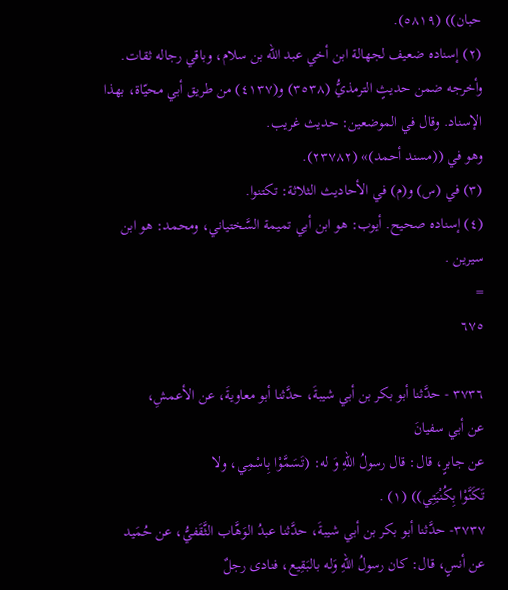حبان)) (٥٨١٩).
(٢) إسناده ضعيف لجهالة ابن أخي عبد الله بن سلام، وباقي رجاله ثقات.
وأخرجه ضمن حديثٍ الترمذيُّ (٣٥٣٨) و(٤١٣٧) من طريق أبي محيّاة، بهذا
الإسناد. وقال في الموضعين: حديث غريب.
وهو في ((مسند أحمد)» (٢٣٧٨٢).
(٣) في (س) و(م) في الأحاديث الثلاثة: تكتنوا.
(٤) إسناده صحيح. أيوب: هو ابن أبي تميمة السَّختياني، ومحمد: هو ابن
سيرين .
=
٦٧٥

٣٧٣٦ - حدَّثنا أبو بكر بن أبي شيبةَ، حدَّثنا أبو معاويةَ، عن الأعمشِ،
عن أبي سفيانَ
عن جابرٍ، قال: قال رسولُ اللهِ وَ له: (تَسَمَّوْا بِاسْمِي، ولا
تَكَنَّوْا بِكُنْيَتِي)) (١) .
٣٧٣٧- حدَّثنا أبو بكر بن أبي شيبةَ، حدَّثنا عبدُ الوَهَّاب الثَّقَفيُّ، عن حُمَيد
عن أنسٍ، قال: كان رسولُ اللهِ وَله بالبَقِيع، فنادى رجلٌ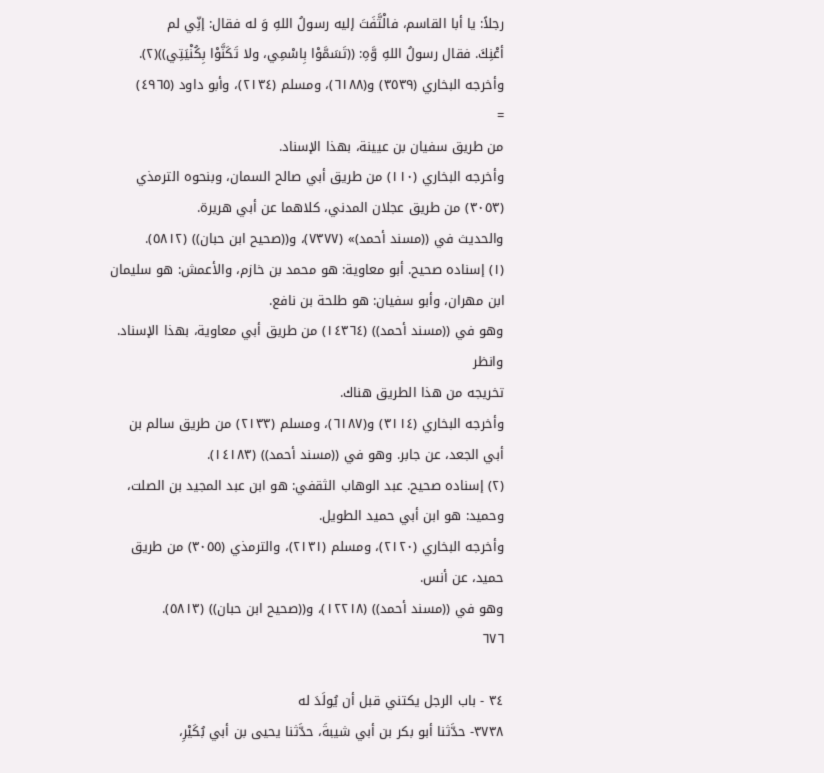رجلاً: يا أبا القاسم، فالْتَّفَتَ إليه رسولُ اللهِ وَ له فقال: إنِّي لم
أعْنِكَ. فقال رسولُ اللهِ وَّهِ: ((تَسَمَّوْا بِاسْمِي، ولا تَكَنَّوْا بِكُنْيَتِي))(٢).
وأخرجه البخاري (٣٥٣٩) و(٦١٨٨)، ومسلم (٢١٣٤)، وأبو داود (٤٩٦٥)
=
من طريق سفيان بن عيينة، بهذا الإسناد.
وأخرجه البخاري (١١٠) من طريق أبي صالح السمان، وبنحوه الترمذي
(٣٠٥٣) من طريق عجلان المدني، كلاهما عن أبي هريرة.
والحديث في ((مسند أحمد)» (٧٣٧٧)، و((صحيح ابن حبان)) (٥٨١٢).
(١) إسناده صحيح. أبو معاوية: هو محمد بن خازم، والأعمش: هو سليمان
ابن مهران، وأبو سفيان: هو طلحة بن نافع.
وهو في ((مسند أحمد)) (١٤٣٦٤) من طريق أبي معاوية، بهذا الإسناد. وانظر
تخريجه من هذا الطريق هناك.
وأخرجه البخاري (٣١١٤) و(٦١٨٧)، ومسلم (٢١٣٣) من طريق سالم بن
أبي الجعد، عن جابر. وهو في ((مسند أحمد)) (١٤١٨٣).
(٢) إسناده صحيح. عبد الوهاب الثقفي: هو ابن عبد المجيد بن الصلت،
وحميد: هو ابن أبي حميد الطويل.
وأخرجه البخاري (٢١٢٠)، ومسلم (٢١٣١)، والترمذي (٣٠٥٥) من طريق
حمید، عن أنس.
وهو في ((مسند أحمد)) (١٢٢١٨)، و((صحيح ابن حبان)) (٥٨١٣).
٦٧٦

٣٤ - باب الرجل يكتني قبل أن يُولَدَ له
٣٧٣٨- حدَّثنا أبو بكر بن أبي شيبةَ، حدَّثنا يحيى بن أبي بُكَيْرِ،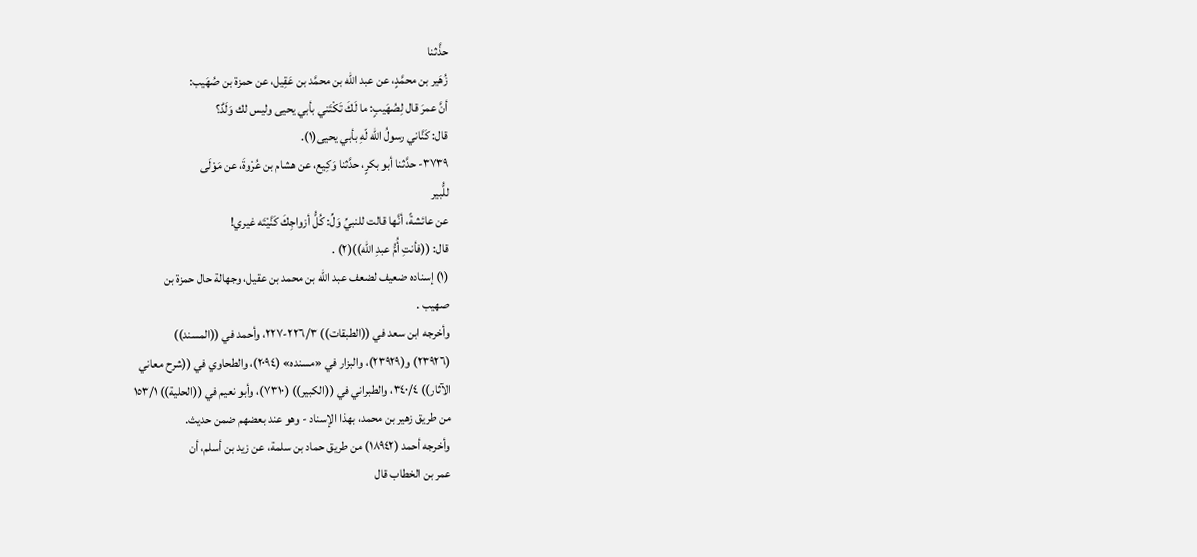حذَّثنا
زُهَير بن محمَّدٍ، عن عبد الله بن محمَّد بن عَقِيل، عن حمزة بن صُهَيب:
أنَّ عمرَ قال لِصُهَيبٍ: ما لَكَ تَكْتَني بأبي يحيى وليس لك وَلَدٌ؟
قال: كَنَّاني رسولُ الله لّهِ بأبي يحيى(١).
٣٧٣٩- حدَّثنا أبو بكرٍ، حدَّثنا وَكِيع، عن هشام بن عُرْوةَ، عن مَوْلَى
للُّبير
عن عائشةً، أنَّها قالت للنبيِّ وَلِّ: كُلُّ أزواجِكَ كَنَّيْتَه غيري!
قال: ((فأنتِ أُمُّ عبدِ الله))(٢) .
(١) إسناده ضعيف لضعف عبد الله بن محمد بن عقيل، وجهالة حال حمزة بن
صهيب .
وأخرجه ابن سعد في ((الطبقات)) ٢٢٦/٣-٢٢٧، وأحمد في ((المسند))
(٢٣٩٢٦) و(٢٣٩٢٩)، والبزار في «مسنده» (٢٠٩٤)، والطحاوي في ((شرح معاني
الآثار)) ٣٤٠/٤، والطبراني في ((الكبير)) (٧٣١٠)، وأبو نعيم في ((الحلية)) ١٥٣/١
من طريق زهير بن محمد، بهذا الإسناد - وهو عند بعضهم ضمن حديث.
وأخرجه أحمد (١٨٩٤٢) من طريق حماد بن سلمة، عن زيد بن أسلم، أن
عمر بن الخطاب قال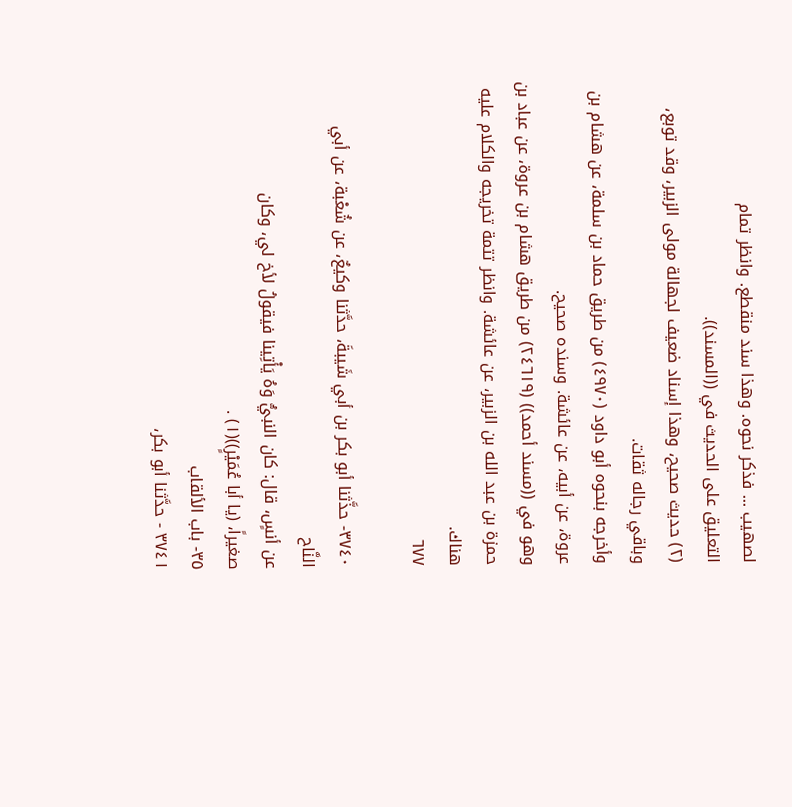لصهيب ... فذكر نحوه. وهذا سند منقطع. وانظر تمام
التعليق على الحديث في ((المسند)).
(٢) حديث صحيح، وهذا إسناد ضعيف لجهالة مولى الزبير، وقد توبع،
وباقي رجاله ثقات.
وأخرجه بنحوه أبو داود (٤٩٧٠) من طريق حماد بن سلمة، عن هشام بن
عروة، عن أبيه، عن عائشة. وسنده صحيح.
وهو في ((مسند أحمد)) (٢٤٦١٩) من طريق هشام بن عروة، عن عباد بن
حمزة بن عبد الله بن الزبير، عن عائشة. وانظر تتمة تخريجه والكلام عليه هناك.
٦٧٧

٣٧٤٠- حذَّثنا أبو بكر بن أبي شَيبةَ، حدَّثنا وكيعٌ، عن شُعْبة، عن أبي
النَّاح
عن أنسٍ، قال: كان النبيُّ وَهُ يَأْتِينا فيقولُ لأخ لي، وكان
صغيراً، (يا أبا عُمَيْرٍ))(١) .
٣٥- باب الألقاب
٣٧٤١ - حدَّثنا أبو بكر،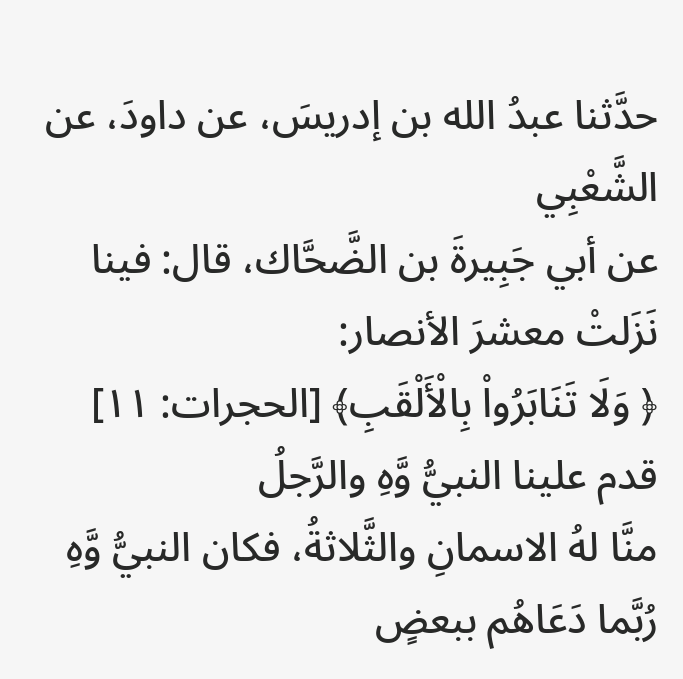حدَّثنا عبدُ الله بن إدريسَ، عن داودَ، عن الشَّعْبِي
عن أبي جَبِيرةَ بن الضَّحَّاك، قال: فينا نَزَلتْ معشرَ الأنصار:
﴿ وَلَا تَنَابَرُواْ بِالْأَلْقَبِ﴾ [الحجرات: ١١] قدم علينا النبيُّ وَّهِ والرَّجلُ
منَّا لهُ الاسمانِ والثَّلاثةُ، فكان النبيُّ وَّهِ رُبَّما دَعَاهُم ببعضٍ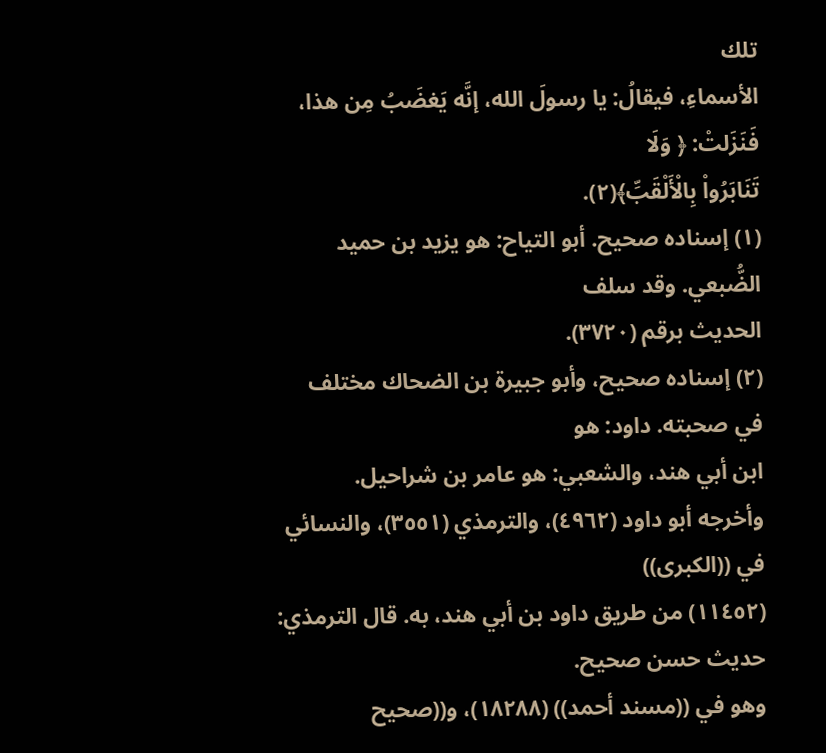تلك
الأسماءِ، فيقالُ: يا رسولَ الله، إنَّه يَغضَبُ مِن هذا، فَنَزَلتْ: ﴿ وَلَا
تَنَابَرُواْ بِالْأَلْقَبِّ﴾(٢).
(١) إسناده صحيح. أبو التياح: هو يزيد بن حميد الضُّبعي. وقد سلف
الحديث برقم (٣٧٢٠).
(٢) إسناده صحيح، وأبو جبيرة بن الضحاك مختلف في صحبته. داود: هو
ابن أبي هند، والشعبي: هو عامر بن شراحيل.
وأخرجه أبو داود (٤٩٦٢)، والترمذي (٣٥٥١)، والنسائي في ((الكبرى))
(١١٤٥٢) من طريق داود بن أبي هند، به. قال الترمذي: حديث حسن صحيح.
وهو في ((مسند أحمد)) (١٨٢٨٨)، و((صحيح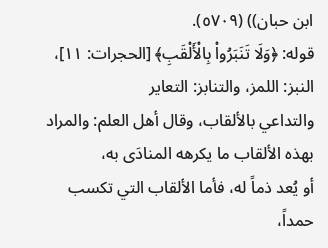ابن حبان)) (٥٧٠٩).
قوله: ﴿وَلَا تَنَبَرُواْ بِالْأَلْقَبِ﴾ [الحجرات: ١١]، النبز: اللمز، والتنابز: التعاير
والتداعي بالألقاب، وقال أهل العلم: والمراد بهذه الألقاب ما يكرهه المنادَى به،
أو يُعد ذماً له، فأما الألقاب التي تكسب حمداً،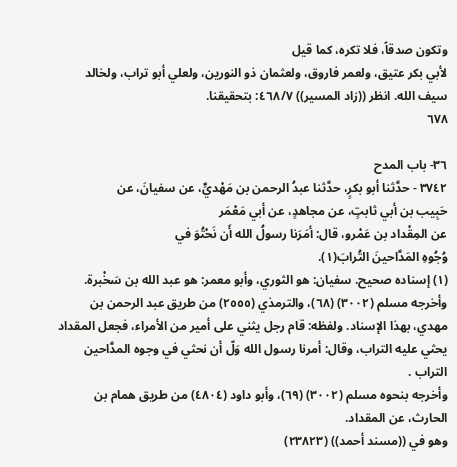وتكون صدقاً، فلا تكره، كما قيل
لأبي بكر عتيق، ولعمر فاروق، ولعثمان ذو النورين، ولعلي أبو تراب، ولخالد
سيف الله. انظر ((زاد المسير)) ٤٦٨/٧: بتحقيقنا.
٦٧٨

٣٦- باب المدح
٣٧٤٢ - حدَّثنا أبو بكرٍ، حدَّثنا عبدُ الرحمن بن مَهْديٍّ، عن سفيانَ، عن
حَبِيب بن أبي ثابتٍ، عن مجاهدٍ، عن أبي مَعْمَر
عن المِقْداد بن عَمْرو، قال: أمَرَنا رسولُ الله أَن نَحْتُوَ في
وُجُوهِ المَدَّاحينَ التُرابَ(١).
(١) إسناده صحيح. سفيان: هو الثوري، وأبو معمر: هو عبد الله بن سَخْبرة.
وأخرجه مسلم (٣٠٠٢) (٦٨)، والترمذي (٢٥٥٥) من طريق عبد الرحمن بن
مهدي، بهذا الإسناد. ولفظه: قام رجل يثني على أمير من الأمراء، فجعل المقداد
يحثي عليه التراب، وقال: أمرنا رسول الله وَلّ أن نحثي في وجوه المدَّاحين
التراب .
وأخرجه بنحوه مسلم (٣٠٠٢) (٦٩)، وأبو داود (٤٨٠٤) من طريق همام بن
الحارث، عن المقداد.
وهو في ((مسند أحمد)) (٢٣٨٢٣)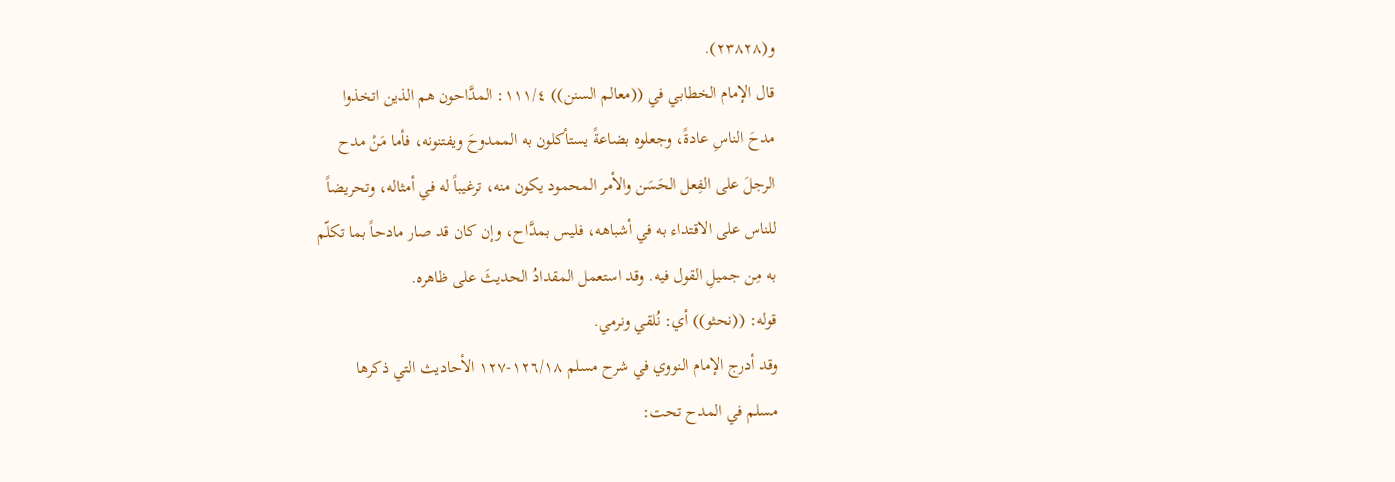و(٢٣٨٢٨).
قال الإمام الخطابي في ((معالم السنن)) ١١١/٤: المدَّاحون هم الذين اتخذوا
مدحَ الناسِ عادةً، وجعلوه بضاعةً يستأكلون به الممدوحَ ويفتنونه، فأما مَنْ مدح
الرجلَ على الفِعل الحَسَن والأمر المحمود يكون منه، ترغيباً له في أمثاله، وتحريضاً
للناس على الاقتداء به في أشباهه، فليس بمدَّاح، وإن كان قد صار مادحاً بما تكلّم
به مِن جميلِ القول فيه. وقد استعمل المقدادُ الحديثَ على ظاهره.
قوله: ((نحثو)) أي: نُلقي ونرمي.
وقد أدرج الإمام النووي في شرح مسلم ١٢٦/١٨-١٢٧ الأحاديث التي ذكرها
مسلم في المدح تحت: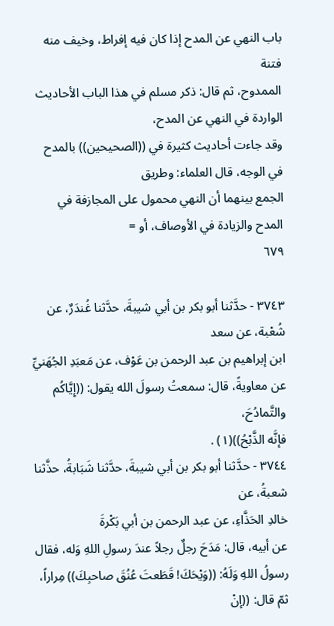باب النهي عن المدح إذا كان فيه إفراط، وخيف منه فتنة
الممدوح، ثم قال: ذكر مسلم في هذا الباب الأحاديث الواردة في النهي عن المدح،
وقد جاءت أحاديث كثيرة في ((الصحيحين)) بالمدح في الوجه، قال العلماء: وطريق
الجمع بينهما أن النهي محمول على المجازفة في المدح والزيادة في الأوصاف، أو =
٦٧٩

٣٧٤٣ - حدَّثنا أبو بكر بن أبي شيبةَ، حدَّثنا غُندَرٌ، عن شُعْبة، عن سعد
ابن إبراهيم بن عبد الرحمن بن عَوْف، عن مَعبَدِ الجُھَنيِّ
عن معاويةً، قال: سمعتُ رسولَ الله يقول: ((إِيَّاكُم والتَّمادُحَ،
فإنَّه الذَّبْحُ))(١) .
٣٧٤٤ - حدَّثنا أبو بكر بن أبي شيبةَ، حدَّثنا شَبَابةُ، حذَّثنا شعبةُ، عن
خالدِ الحَذَّاءِ، عن عبد الرحمن بن أبي بَكْرةَ
عن أبيه، قال: مَدَحَ رجلٌ رجلاً عندَ رسولِ اللهِ وَله، فقال
رسولُ اللهِ وَلَهُ: ((وَيْحَكَ! قَطَعتَ عُنُقَ صاحبِكَ)) مِراراً، ثمّ قال: ((إنْ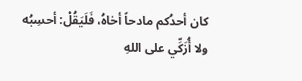كان أحدُكم مادحاً أخاهُ، فَلَيَقُلْ: أحسِبُه ولا أُزَكِّي على اللهِ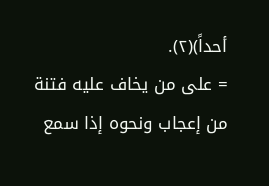أحداً)(٢).
= على من يخاف عليه فتنة من إعجاب ونحوه إذا سمع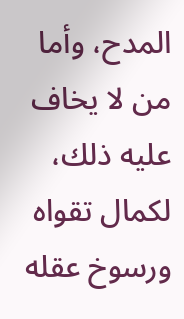المدح، وأما من لا يخاف
عليه ذلك، لكمال تقواه ورسوخ عقله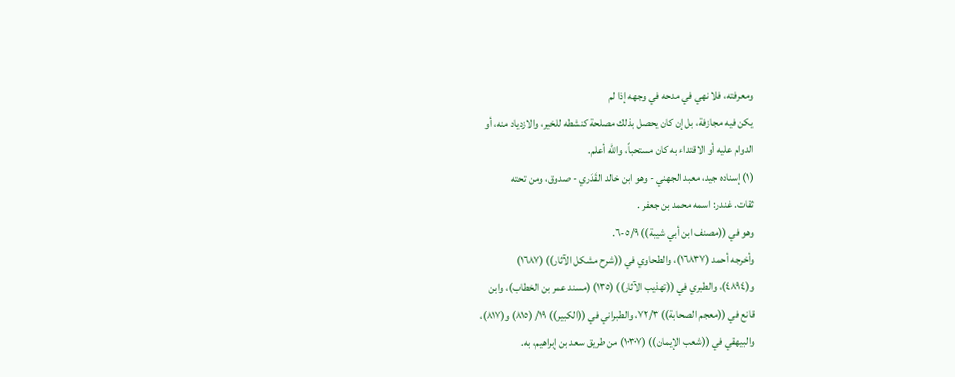ومعرفته، فلا نهي في مدحه في وجهه إذا لم
یکن فيه مجازفة، بل إن كان يحصل بذلك مصلحة كنشطه للخير، والازدياد منه، أو
الدوام عليه أو الاقتداء به كان مستحباً، والله أعلم.
(١) إسناده جيد، معبد الجهني - وهو ابن خالد القَدَري - صدوق، ومن تحته
ثقات. غندر: اسمه محمد بن جعفر .
وهو في ((مصنف ابن أبي شيبة)) ٥/٩-٦.
وأخرجه أحمد (١٦٨٣٧)، والطحاوي في ((شرح مشكل الآثار)) (١٦٨٧)
و(٤٨٩٤)، والطبري في ((تهذيب الآثار)) (١٣٥) (مسند عمر بن الخطاب)، وابن
قانع في ((معجم الصحابة)) ٧٢/٣، والطبراني في ((الكبير)) ١٩/ (٨١٥) و(٨١٧)،
والبيهقي في ((شعب الإيمان)) (١٠٣٠٧) من طريق سعد بن إبراهيم، به.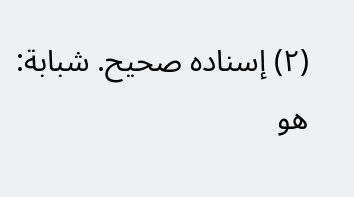(٢) إسناده صحيح. شبابة: هو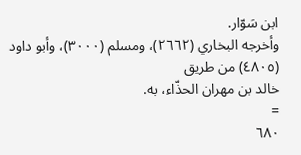ابن سَوّار.
وأخرجه البخاري (٢٦٦٢)، ومسلم (٣٠٠٠)، وأبو داود (٤٨٠٥) من طريق
خالد بن مهران الحذّاء، به.
=
٦٨٠